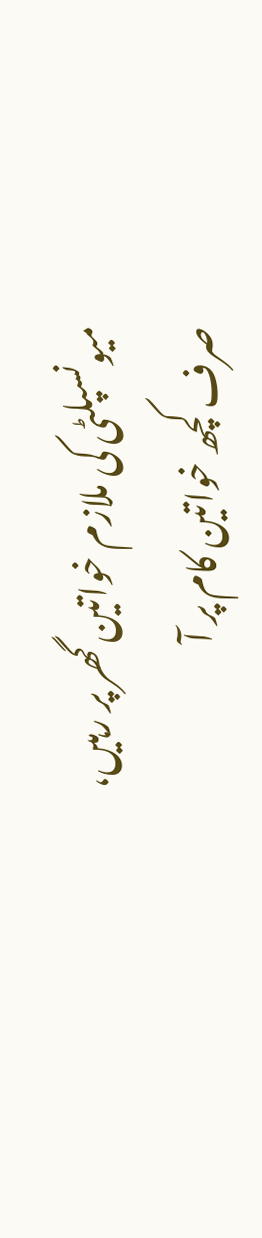میونسپلٹی کی ملازم خواتین گھر پر رہیں، صرف کچھ خواتین کام پر آ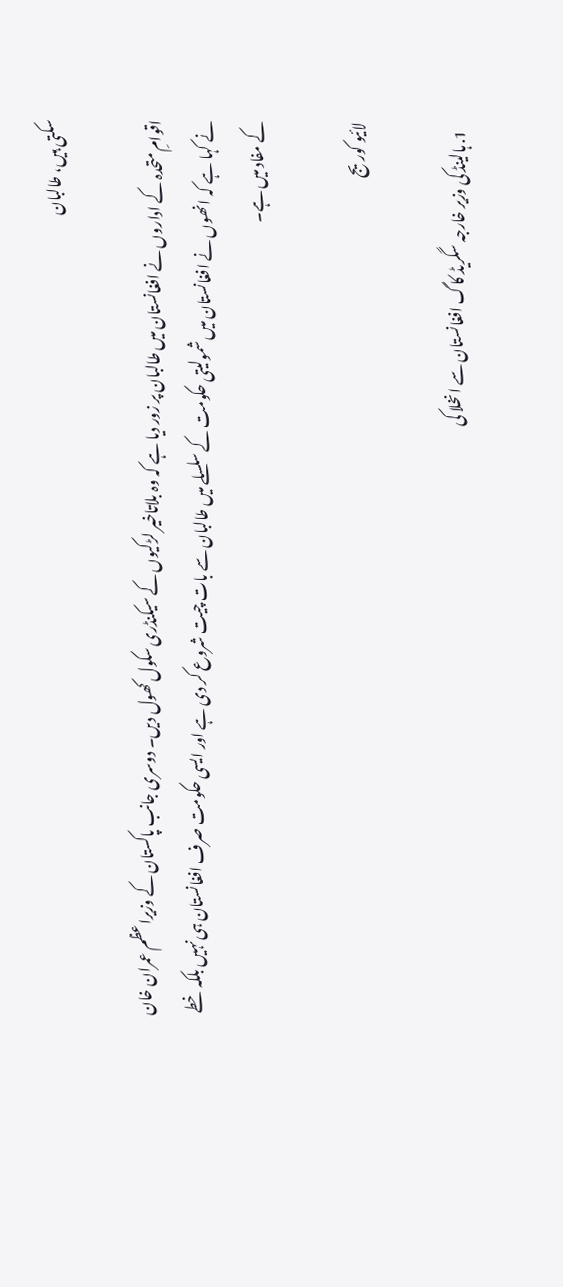سکتی ہیں، طالبان

اقوامِ متحدہ کے اداروں نے افغانستان میں طالبان پر زور دیا ہے کہ وہ بلاتاخیر لڑکیوں کے سیکنڈری سکول کھول دیں۔ دوسری جانب پاکستان کے وزیراعظم عمران خان نے کہا ہے کہ انھوں نے افغانستان میں شمولیتی حکومت کے سلسلے میں طالبان سے بات چیت شروع کر دی ہے اور ایسی حکومت صرف افغانستان ہی نہیں بلکہ خطے کے مفاد میں ہے۔

لائیو کوریج

  1. ہالینڈ کی وزیر خارجہ سگریڈ کاگ افغانستان سے انخلا کی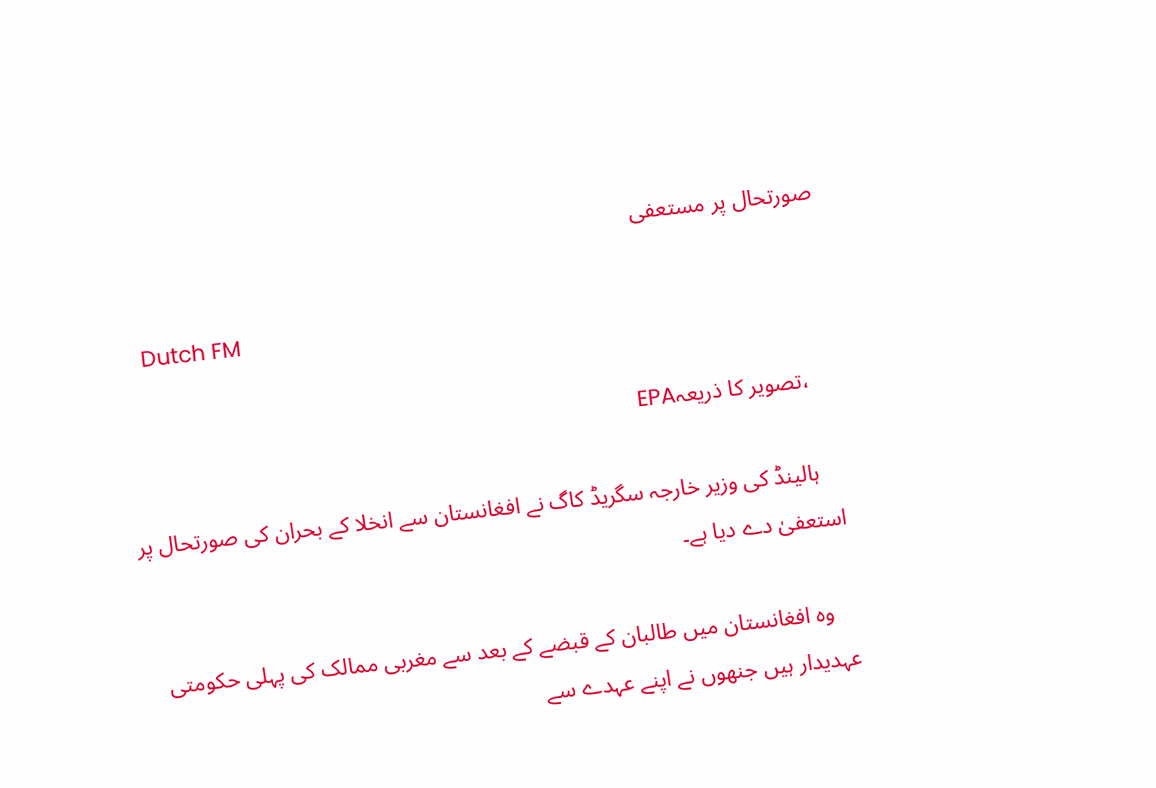صورتحال پر مستعفی

    Dutch FM

    ،تصویر کا ذریعہEPA

    ہالینڈ کی وزیر خارجہ سگریڈ کاگ نے افغانستان سے انخلا کے بحران کی صورتحال پر استعفیٰ دے دیا ہے۔

    وہ افغانستان میں طالبان کے قبضے کے بعد سے مغربی ممالک کی پہلی حکومتی عہدیدار ہیں جنھوں نے اپنے عہدے سے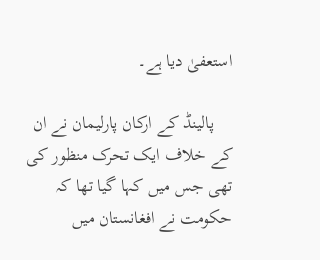استعفیٰ دیا ہے۔

    پالینڈ کے ارکان پارلیمان نے ان کے خلاف ایک تحرک منظور کی تھی جس میں کہا گیا تھا کہ حکومت نے افغانستان میں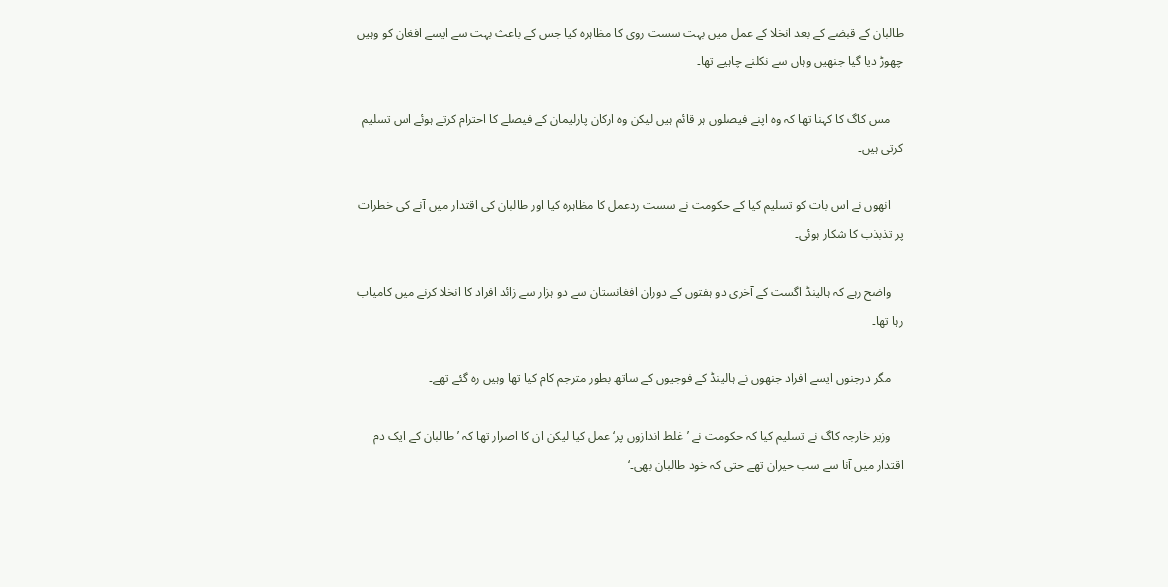طالبان کے قبضے کے بعد انخلا کے عمل میں بہت سست روی کا مظاہرہ کیا جس کے باعث بہت سے ایسے افغان کو وہیں چھوڑ دیا گیا جنھیں وہاں سے نکلنے چاہیے تھا۔

    مس کاگ کا کہنا تھا کہ وہ اپنے فیصلوں ہر قائم ہیں لیکن وہ ارکان پارلیمان کے فیصلے کا احترام کرتے ہوئے اس تسلیم کرتی ہیں۔

    انھوں نے اس بات کو تسلیم کیا کے حکومت نے سست ردعمل کا مظاہرہ کیا اور طالبان کی اقتدار میں آنے کی خطرات پر تذبذب کا شکار ہوئی۔

    واضح رہے کہ ہالینڈ اگست کے آخری دو ہفتوں کے دوران افغانستان سے دو ہزار سے زائد افراد کا انخلا کرنے میں کامیاب رہا تھا۔

    مگر درجنوں ایسے افراد جنھوں نے ہالینڈ کے فوجیوں کے ساتھ بطور مترجم کام کیا تھا وہیں رہ گئے تھے۔

    وزیر خارجہ کاگ نے تسلیم کیا کہ حکومت نے ’غلط اندازوں پر‘ عمل کیا لیکن ان کا اصرار تھا کہ ’طالبان کے ایک دم اقتدار میں آنا سے سب حیران تھے حتی کہ خود طالبان بھی۔‘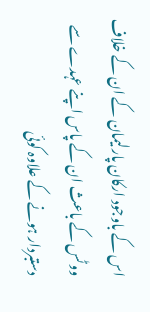اس کے باوجود ارکان پارلیمان کے ان کے خلاف ووٹس کے باعث ان کے پاس اپنے عہدے سے دستبردار ہونے کے علاوہ کوئی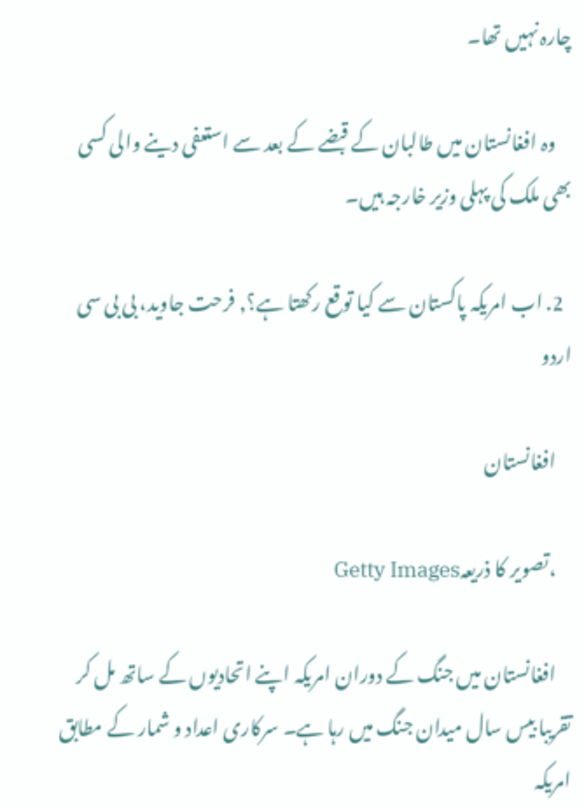چارہ نہیں تھا۔

    وہ افغانستان میں طالبان کے قبضے کے بعد سے استعفی دینے والی کسی بھی ملک کی پہلی وزیر خارجہ ہیں۔

  2. اب امریکہ پاکستان سے کیا توقع رکھتا ہے؟, فرحت جاوید، بی بی سی اردو

    افغانستان

    ،تصویر کا ذریعہGetty Images

    افغانستان میں جنگ کے دوران امریکہ اپنے اتحادیوں کے ساتھ مل کر تقریبا بیس سال میدان جنگ میں رہا ہے۔ سرکاری اعداد و شمار کے مطابق امریکہ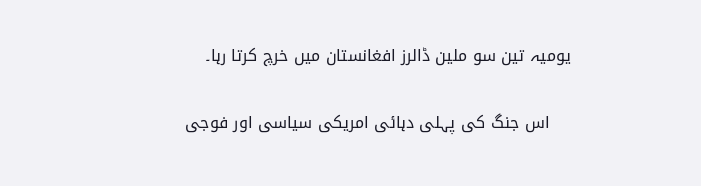یومیہ تین سو ملین ڈالرز افغانستان میں خرچ کرتا رہا۔

    اس جنگ کی پہلی دہائی امریکی سیاسی اور فوجی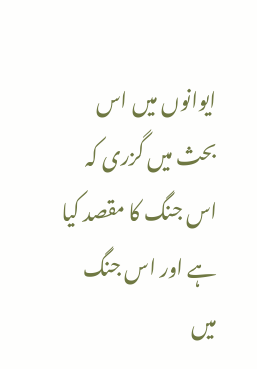ایوانوں میں اس بحث میں گزری کہ اس جنگ کا مقصد کیا ہے اور اس جنگ میں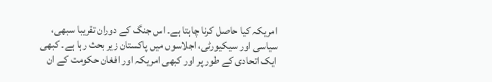امریکہ کیا حاصل کرنا چاہتا ہے۔ اس جنگ کے دوران تقریبا سبھی، سیاسی اور سیکیورٹی، اجلاسوں میں پاکستان زیر بحث رہا ہے۔ کبھی ایک اتحادی کے طور پر اور کبھی امریکہ اور افغان حکومت کے ان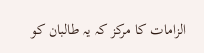الزامات کا مرکز کہ یہ طالبان کو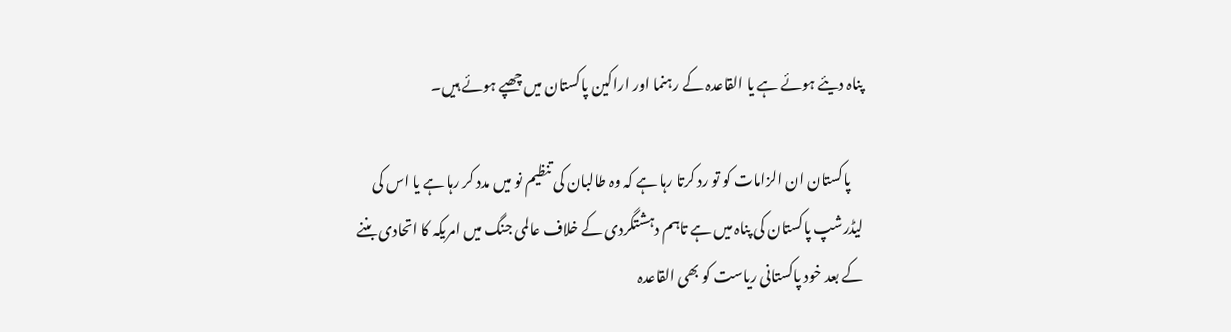پناہ دیئے ہوئے ہے یا القاعدہ کے رہنما اور اراکین پاکستان میں چھپے ہوئے ہیں۔

    پاکستان ان الزامات کو تو رد کرتا رہا ہے کہ وہ طالبان کی تنظیم نو میں مدد کر رہا ہے یا اس کی لیڈرشپ پاکستان کی پناہ میں ہے تاہم دہشتگردی کے خلاف عالمی جنگ میں امریکہ کا اتحادی بننے کے بعد خود پاکستانی ریاست کو بھی القاعدہ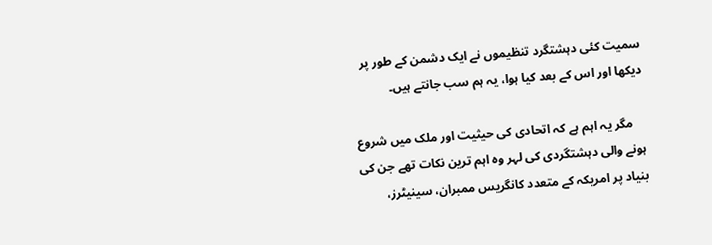سمیت کئی دہشتگرد تنظیموں نے ایک دشمن کے طور پر دیکھا اور اس کے بعد کیا ہوا، یہ ہم سب جانتے ہیں۔

    مگر یہ اہم ہے کہ اتحادی کی حیثیت اور ملک میں شروع ہونے والی دہشتگردی کی لہر وہ اہم ترین نکات تھے جن کی بنیاد پر امریکہ کے متعدد کانگریس ممبران، سینیٹرز،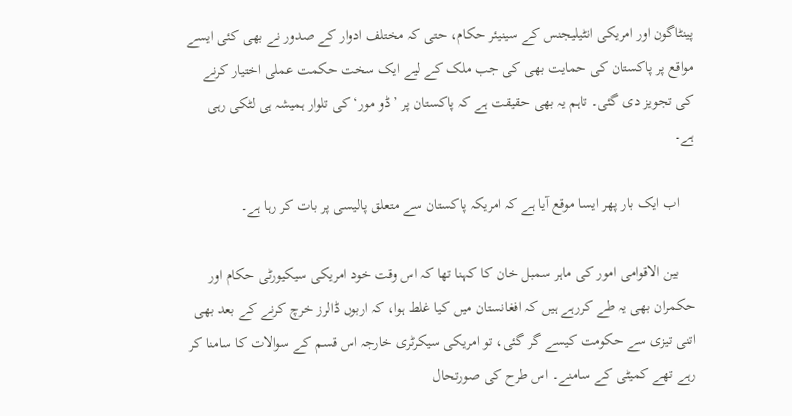پینٹاگون اور امریکی انٹیلیجنس کے سینیئر حکام، حتی کہ مختلف ادوار کے صدور نے بھی کئی ایسے مواقع پر پاکستان کی حمایت بھی کی جب ملک کے لیے ایک سخت حکمت عملی اختیار کرنے کی تجویز دی گئی۔ تاہم یہ بھی حقیقت ہے کہ پاکستان پر ’ڈو مور‘ کی تلوار ہمیشہ ہی لٹکی رہی ہے۔

    اب ایک بار پھر ایسا موقع آیا ہے کہ امریکہ پاکستان سے متعلق پالیسی پر بات کر رہا ہے۔

    بین الاقوامی امور کی ماہر سمبل خان کا کہنا تھا کہ اس وقت خود امریکی سیکیورٹی حکام اور حکمران بھی یہ طے کررہے ہیں کہ افغانستان میں کیا غلط ہوا، کہ اربوں ڈالرز خرچ کرنے کے بعد بھی اتنی تیزی سے حکومت کیسے گر گئی، تو امریکی سیکرٹری خارجہ اس قسم کے سوالات کا سامنا کر رہے تھے کمیٹی کے سامنے۔ اس طرح کی صورتحال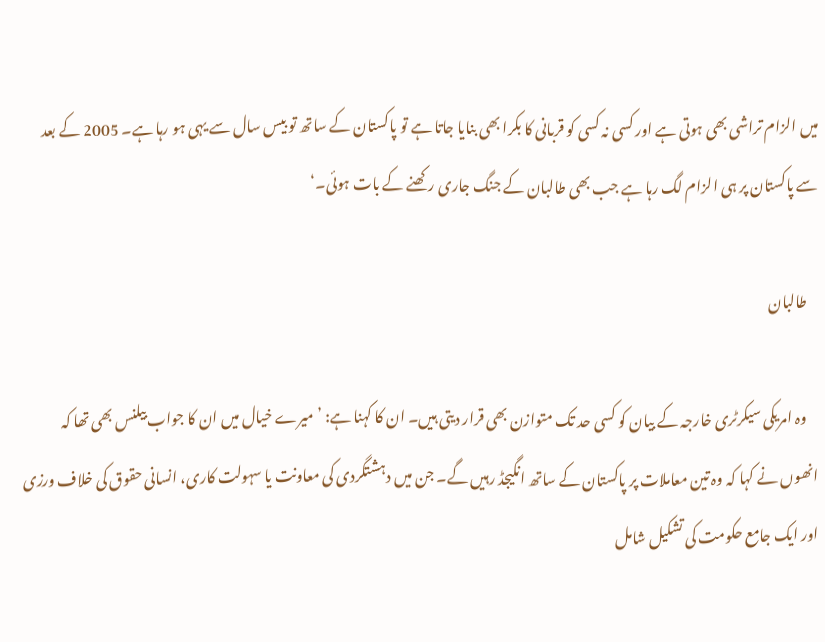میں الزام تراشی بھی ہوتی ہے اور کسی نہ کسی کو قربانی کا بکرا بھی بنایا جاتا ہے تو پاکستان کے ساتھ تو بیس سال سے یہی ہو رہا ہے۔ 2005 کے بعد سے پاکستان پر ہی الزام لگ رہا ہے جب بھی طالبان کے جنگ جاری رکھنے کے بات ہوئی۔‘

    طالبان

    وہ امریکی سیکرٹری خارجہ کے بیان کو کسی حد تک متوازن بھی قرار دیتی ہیں۔ ان کا کہنا ہے: ’میرے خیال میں ان کا جواب بیلنس بھی تھا کہ انھوں نے کہا کہ وہ تین معاملات پر پاکستان کے ساتھ انگیجڈ رہیں گے۔ جن میں دہشتگردی کی معاونت یا سہولت کاری، انسانی حقوق کی خلاف ورزی اور ایک جامع حکومت کی تشکیل شامل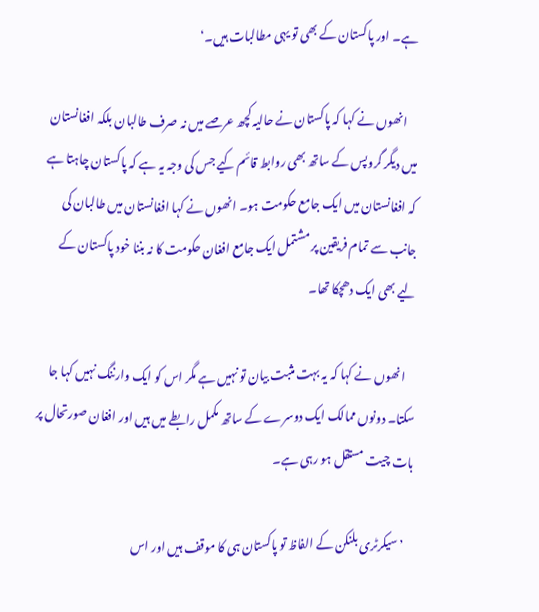ہے۔ اور پاکستان کے بھی تو یہی مطالبات ہیں۔‘

    انھوں نے کہا کہ پاکستان نے حالیہ کچھ عرصے میں نہ صرف طالبان بلکہ افغانستان میں دیگر گروپس کے ساتھ بھی روابط قائم کیے جس کی وجہ یہ ہے کہ پاکستان چاہتا ہے کہ افغانستان میں ایک جامع حکومت ہو۔ انھوں نے کہا افغانستان میں طالبان کی جانب سے تمام فریقین پر مشتمل ایک جامع افغان حکومت کا نہ بننا خود پاکستان کے لیے بھی ایک دھچکا تھا۔

    انھوں نے کہا کہ یہ بہت مثبت بیان تو نہیں ہے مگر اس کو ایک وارننگ نہیں کہا جا سکتا۔ دونوں ممالک ایک دوسرے کے ساتھ مکمل رابطے میں ہیں اور افغان صورتحال پر بات چیت مستقل ہو رہی ہے۔

    ’سیکرٹری بلنکن کے الفاظ تو پاکستان ہی کا موقف ہیں اور اس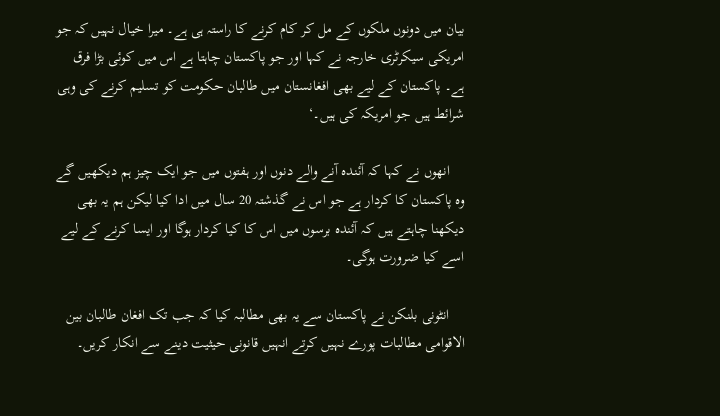بیان میں دونوں ملکوں کے مل کر کام کرنے کا راستہ ہی ہے۔ میرا خیال نہیں کہ جو امریکی سیکرٹری خارجہ نے کہا اور جو پاکستان چاہتا ہے اس میں کوئی بڑا فرق ہے۔ پاکستان کے لیے بھی افغانستان میں طالبان حکومت کو تسلیم کرنے کی وہی شرائط ہیں جو امریکہ کی ہیں۔‘

    انھوں نے کہا کہ آئندہ آنے والے دنوں اور ہفتوں میں جو ایک چیز ہم دیکھیں گے وہ پاکستان کا کردار ہے جو اس نے گذشتہ 20 سال میں ادا کیا لیکن ہم یہ بھی دیکھنا چاہتے ہیں کہ آئندہ برسوں میں اس کا کیا کردار ہوگا اور ایسا کرنے کے لیے اسے کیا ضرورت ہوگی۔

    انٹونی بلنکن نے پاکستان سے یہ بھی مطالبہ کیا کہ جب تک افغان طالبان بین الاقوامی مطالبات پورے نہیں کرتے انہیں قانونی حیثیت دینے سے انکار کریں۔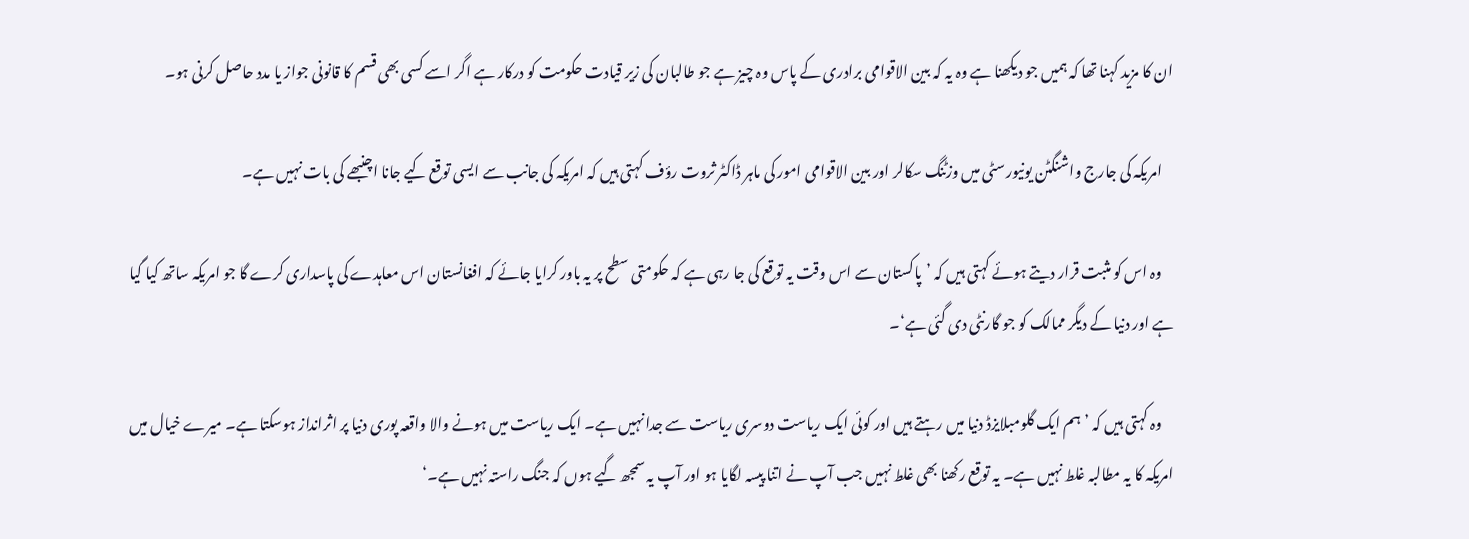ان کا مزید کہنا تھا کہ ہمیں جو دیکھنا ہے وہ یہ کہ بین الاقوامی برادری کے پاس وہ چیز ہے جو طالبان کی زیر قیادت حکومت کو درکار ہے اگر اسے کسی بھی قسم کا قانونی جواز یا مدد حاصل کرنی ہو۔

    امریکہ کی جارج واشنگٹن یونیورسٹی میں وزٹنگ سکالر اور بین الاقوامی امور کی ماہر ڈاکٹر ثروت رؤف کہتی ہیں کہ امریکہ کی جانب سے ایسی توقع کیے جانا اچنبھے کی بات نہیں ہے۔

    وہ اس کو مثبت قرار دیتے ہوئے کہتی ہیں کہ ’پاکستان سے اس وقت یہ توقع کی جا رہی ہے کہ حکومتی سطح پر یہ باور کرایا جائے کہ افغانستان اس معاہدے کی پاسداری کرے گا جو امریکہ ساتھ کیا گیا ہے اور دنیا کے دیگر ممالک کو جو گارنٹی دی گئی ہے‘۔

    وہ کہتی ہیں کہ ’ہم ایک گلومبلایزڈ دنیا میں رہتے ہیں اور کوئی ایک ریاست دوسری ریاست سے جدا نہیں ہے۔ ایک ریاست میں ہونے والا واقعہ پوری دنیا پر اثرانداز ہوسکتا ہے۔ میرے خیال میں امریکہ کا یہ مطالبہ غلط نہیں ہے۔ یہ توقع رکھنا بھی غلط نہیں جب آپ نے اتنا پیسہ لگایا ہو اور آپ یہ سمجھ گیے ہوں کہ جنگ راستہ نہیں ہے۔‘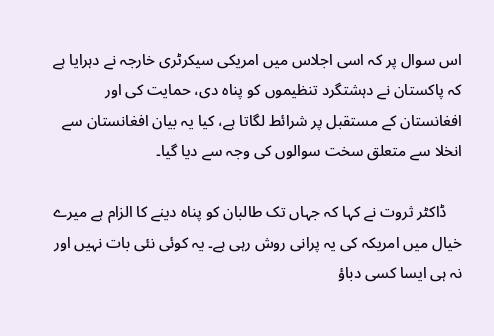اس سوال پر کہ اسی اجلاس میں امریکی سیکرٹری خارجہ نے دہرایا ہے کہ پاکستان نے دہشتگرد تنظیموں کو پناہ دی، حمایت کی اور افغانستان کے مستقبل پر شرائط لگاتا ہے، کیا یہ بیان افغانستان سے انخلا سے متعلق سخت سوالوں کی وجہ سے دیا گیا۔

    ڈاکٹر ثروت نے کہا کہ جہاں تک طالبان کو پناہ دینے کا الزام ہے میرے خیال میں امریکہ کی یہ پرانی روش رہی ہے۔ یہ کوئی نئی بات نہیں اور نہ ہی ایسا کسی دباؤ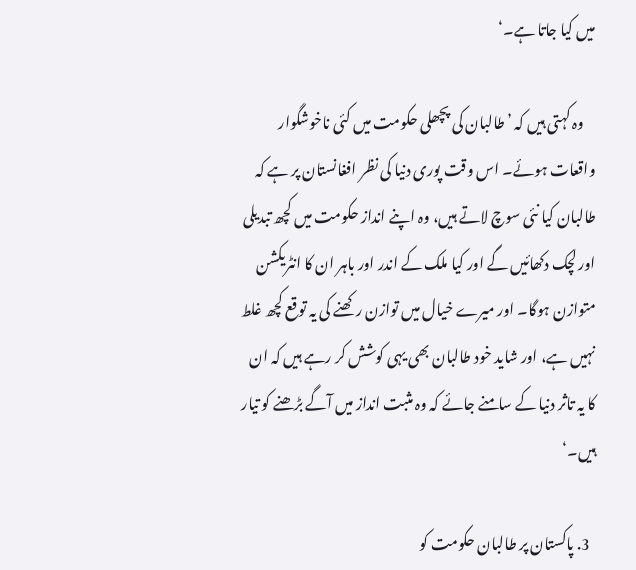میں کیا جاتا ہے۔‘

    وہ کہتی ہیں کہ ’طالبان کی پچھلی حکومت میں کئی ناخوشگوار واقعات ہوئے۔ اس وقت پوری دنیا کی نظر افغانستان پر ہے کہ طالبان کیا نئی سوچ لاتے ہیں، وہ اپنے انداز حکومت میں کچھ تبدیلی اور لچک دکھائیں گے اور کیا ملک کے اندر اور باہر ان کا انٹریکشن متوازن ہوگا۔ اور میرے خیال میں توازن رکھنے کی یہ توقع کچھ غلط نہیں ہے، اور شاید خود طالبان بھی یہی کوشش کر رہے ہیں کہ ان کا یہ تاثر دنیا کے سامنے جائے کہ وہ مثبت انداز میں آگے بڑھنے کو تیار ہیں۔‘

  3. پاکستان پر طالبان حکومت کو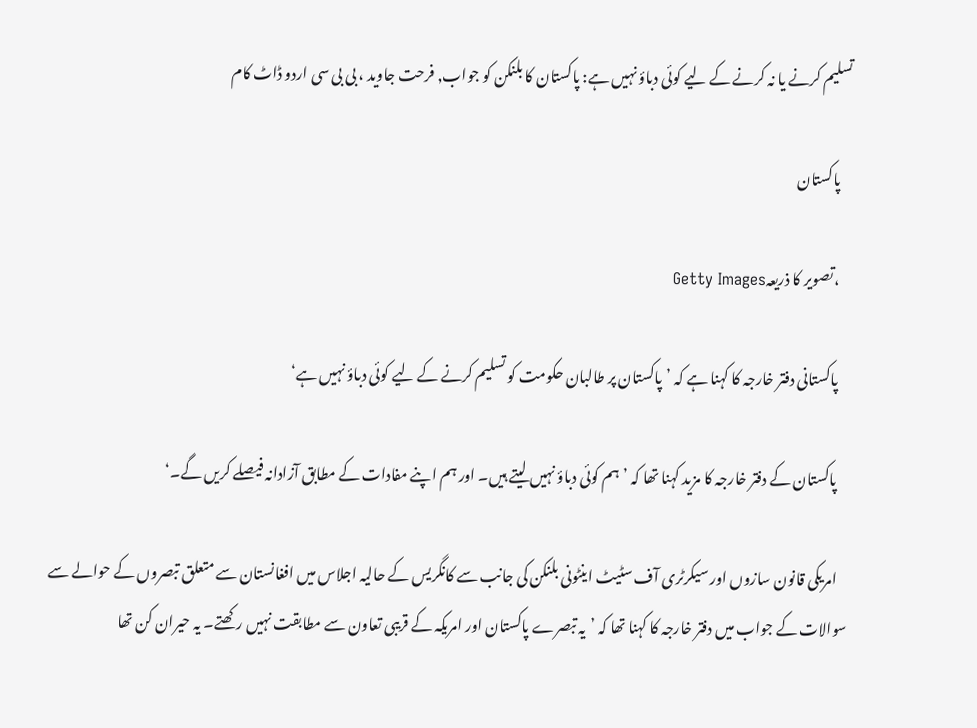تسلیم کرنے یا نہ کرنے کے لیے کوئی دباؤ نہیں ہے: پاکستان کا بلنکن کو جواب, فرحت جاوید ، بی بی سی اردو ڈاٹ کام

    پاکستان

    ،تصویر کا ذریعہGetty Images

    پاکستانی دفتر خارجہ کا کہنا ہے کہ ’پاکستان پر طالبان حکومت کو تسلیم کرنے کے لیے کوئی دباؤ نہیں ہے‘

    پاکستان کے دفتر خارجہ کا مزید کہنا تھا کہ ’ہم کوئی دباؤ نہیں لیتے ہیں۔ اور ہم اپنے مفادات کے مطابق آزادانہ فیصلے کریں گے۔‘

    امریکی قانون سازوں اور سیکرٹری آف سٹیٹ اینٹونی بلنکن کی جانب سے کانگریس کے حالیہ اجلاس میں افغانستان سے متعلق تبصروں کے حوالے سے سوالات کے جواب میں دفتر خارجہ کا کہنا تھا کہ ’یہ تبصرے پاکستان اور امریکہ کے قریبی تعاون سے مطابقت نہیں رکھتے۔ یہ حیران کن تھا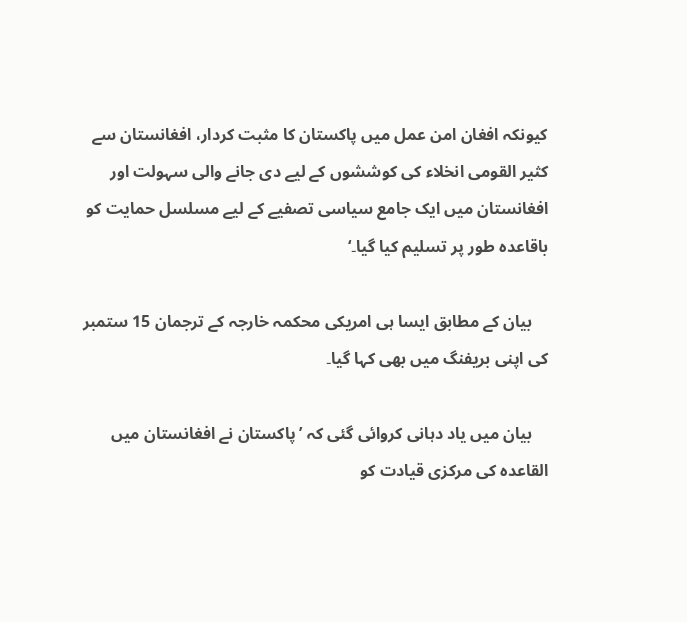کیونکہ افغان امن عمل میں پاکستان کا مثبت کردار، افغانستان سے کثیر القومی انخلاء کی کوششوں کے لیے دی جانے والی سہولت اور افغانستان میں ایک جامع سیاسی تصفیے کے لیے مسلسل حمایت کو باقاعدہ طور پر تسلیم کیا گیا۔‘

    بیان کے مطابق ایسا ہی امریکی محکمہ خارجہ کے ترجمان 15 ستمبر کی اپنی بریفنگ میں بھی کہا گیا۔

    بیان میں یاد دہانی کروائی گئی کہ ’پاکستان نے افغانستان میں القاعدہ کی مرکزی قیادت کو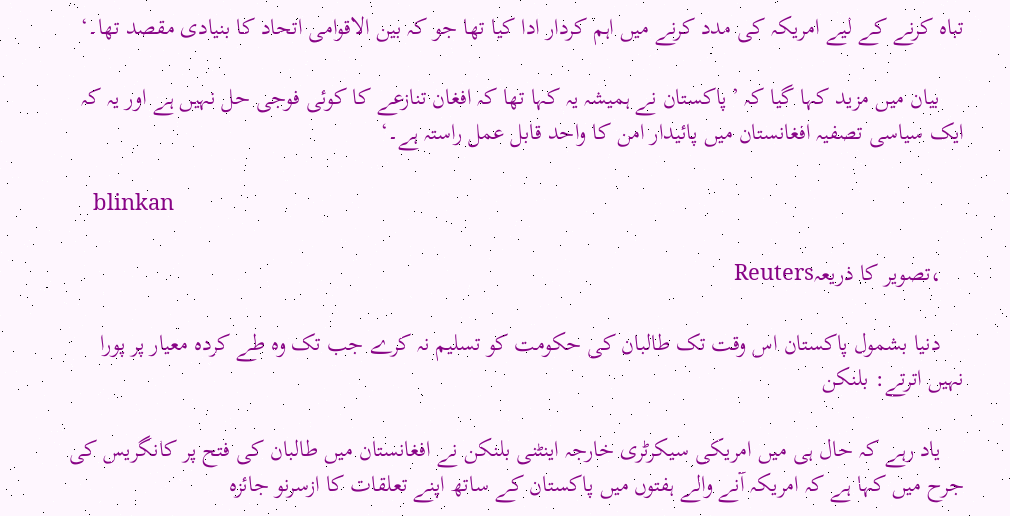تباہ کرنے کے لیے امریکہ کی مدد کرنے میں اہم کردار ادا کیا تھا جو کہ بین الاقوامی اتحاد کا بنیادی مقصد تھا۔‘

    بیان میں مزید کہا گیا کہ ’پاکستان نے ہمیشہ یہ کہا تھا کہ افغان تنازعے کا کوئی فوجی حل نہیں ہے اور یہ کہ ایک سیاسی تصفیہ افغانستان میں پائیدار امن کا واحد قابل عمل راستہ ہے۔‘

    blinkan

    ،تصویر کا ذریعہReuters

    دنیا بشمول پاکستان اس وقت تک طالبان کی حکومت کو تسلیم نہ کرے جب تک وہ طے کردہ معیار پر پورا نہیں اترتے: بلنکن

    یاد رہے کہ حال ہی میں امریکی سیکرٹری خارجہ اینٹنی بلنکن نے افغانستان میں طالبان کی فتح پر کانگریس کی جرح میں کہا ہے کہ امریکہ آنے والے ہفتوں میں پاکستان کے ساتھ اپنے تعلقات کا ازسرنو جائزہ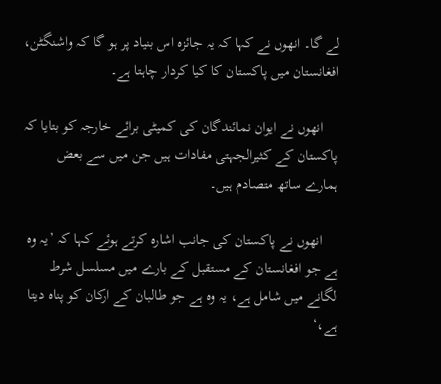لے گا۔ انھوں نے کہا کہ یہ جائزہ اس بنیاد پر ہو گا کہ واشنگٹن، افغانستان میں پاکستان کا کیا کردار چاہتا ہے۔

    انھوں نے ایوان نمائندگان کی کمیٹی برائے خارجہ کو بتایا کہ پاکستان کے کثیرالجہتی مفادات ہیں جن میں سے بعض ہمارے ساتھ متصادم ہیں۔

    انھوں نے پاکستان کی جانب اشارہ کرتے ہوئے کہا کہ ’یہ وہ ہے جو افغانستان کے مستقبل کے بارے میں مسلسل شرط لگانے میں شامل ہے، یہ وہ ہے جو طالبان کے ارکان کو پناہ دیتا ہے،‘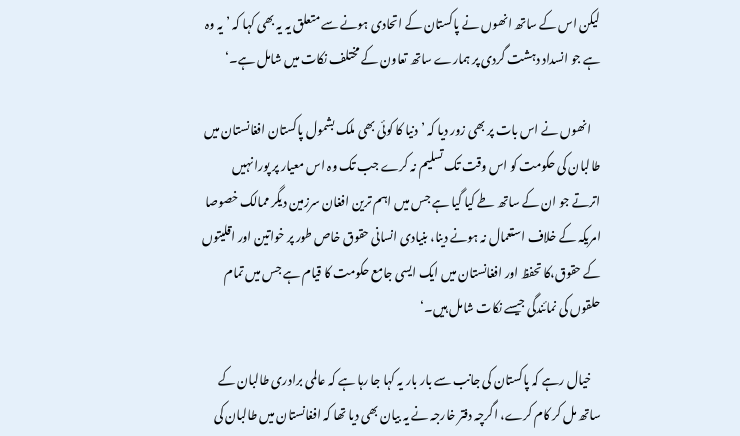لیکن اس کے ساتھ انھوں نے پاکستان کے اتحادی ہونے سے متعلق یہ یہ بھی کہا کہ ’یہ وہ ہے جو انسداد دہشت گردی پر ہمارے ساتھ تعاون کے مختلف نکات میں شامل ہے۔‘

    انھوں نے اس بات پر بھی زور دیا کہ ’دنیا کا کوئی بھی ملک بشمول پاکستان افغانستان میں طالبان کی حکومت کو اس وقت تک تسلیم نہ کرے جب تک وہ اس معیار پر پورا نہیں اترتے جو ان کے ساتھ طے کیا گیا ہے جس میں اہم ترین افغان سرزمین دیگر ممالک خصوصا امریکہ کے خلاف استعمال نہ ہونے دینا، بنیادی انسانی حقوق خاص طور پر خواتین اور اقلیتوں کے حقوق،کا تحفظ اور افغانستان میں ایک ایسی جامع حکومت کا قیام ہے جس میں تمام حلقوں کی نمائندگی جیسے نکات شامل ہیں۔‘

    خیال رہے کہ پاکستان کی جانب سے بار بار یہ کہا جا رہا ہے کہ عالمی برادری طالبان کے ساتھ مل کر کام کرے، اگرچہ دفتر خارجہ نے یہ بیان بھی دیا تھا کہ افغانستان میں طالبان کی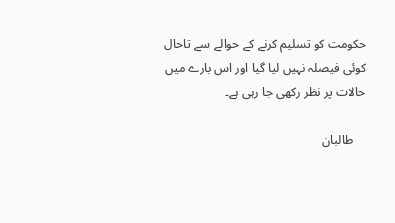حکومت کو تسلیم کرنے کے حوالے سے تاحال کوئی فیصلہ نہیں لیا گیا اور اس بارے میں حالات پر نظر رکھی جا رہی ہے۔

    طالبان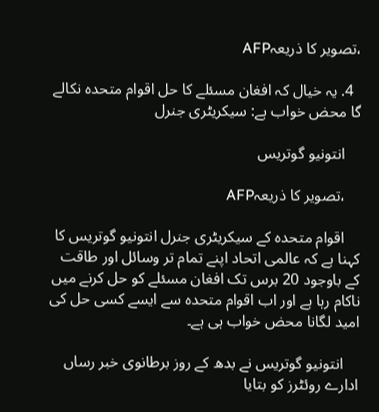،تصویر کا ذریعہAFP

  4. یہ خیال کہ افغان مسئلے کا حل اقوام متحدہ نکالے گا محض خواب ہے: سیکریٹری جنرل

    انتونیو گوتریس

    ،تصویر کا ذریعہAFP

    اقوام متحدہ کے سیکریٹری جنرل انتونیو گوتریس کا کہنا ہے کہ عالمی اتحاد اپنے تمام تر وسائل اور طاقت کے باوجود 20 برس تک افغان مسئلے کو حل کرنے میں ناکام رہا ہے اور اب اقوام متحدہ سے ایسے کسی حل کی امید لگانا محض خواب ہی ہے۔

    انتونیو گوتریس نے بدھ کے روز برطانوی خبر رساں ادارے روئٹرز کو بتایا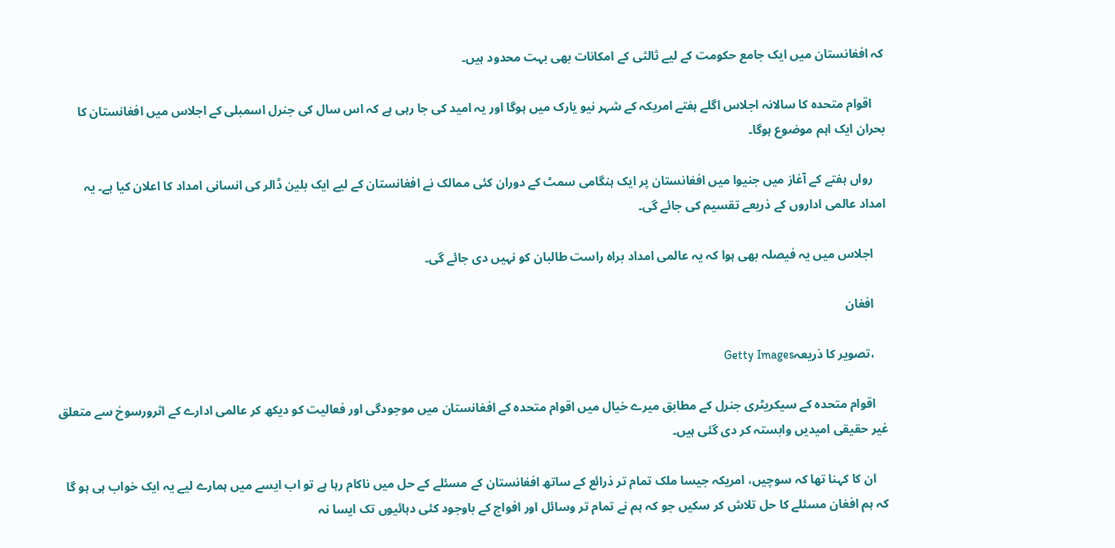کہ افغانستان میں ایک جامع حکومت کے لیے ثالثی کے امکانات بھی بہت محدود ہیں۔

    اقوام متحدہ کا سالانہ اجلاس اگلے ہفتے امریکہ کے شہر نیو یارک میں ہوگا اور یہ امید کی جا رہی ہے کہ اس سال کی جنرل اسمبلی کے اجلاس میں افغانستان کا بحران ایک اہم موضوع ہوگا۔

    رواں ہفتے کے آغاز میں جنیوا میں افغانستان پر ایک ہنگامی سمٹ کے دوران کئی ممالک نے افغانستان کے لیے ایک بلین ڈالر کی انسانی امداد کا اعلان کیا ہے۔ یہ امداد عالمی اداروں کے ذریعے تقسیم کی جائے گی۔

    اجلاس میں یہ فیصلہ بھی ہوا کہ یہ عالمی امداد براہ راست طالبان کو نہیں دی جائے گی۔

    افغان

    ،تصویر کا ذریعہGetty Images

    اقوام متحدہ کے سیکریٹری جنرل کے مطابق میرے خیال میں اقوام متحدہ کے افغانستان میں موجودگی اور فعالیت کو دیکھ کر عالمی ادارے کے اثرورسوخ سے متعلق غیر حقیقی امیدیں وابستہ کر دی گئی ہیں۔

    ان کا کہنا تھا کہ سوچیں، امریکہ جیسا ملک تمام تر ذرائع کے ساتھ افغانستان کے مسئلے کے حل میں ناکام رہا ہے تو اب ایسے میں ہمارے لیے یہ ایک خواب ہی ہو گا کہ ہم افغان مسئلے کا حل تلاش کر سکیں جو کہ ہم نے تمام تر وسائل اور افواج کے باوجود کئی دہائیوں تک ایسا نہ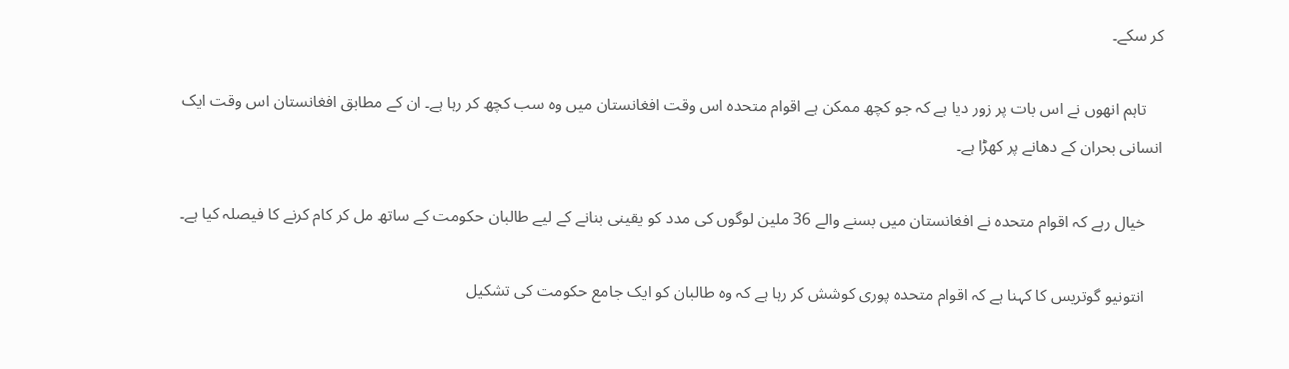کر سکے۔

    تاہم انھوں نے اس بات پر زور دیا ہے کہ جو کچھ ممکن ہے اقوام متحدہ اس وقت افغانستان میں وہ سب کچھ کر رہا ہے۔ ان کے مطابق افغانستان اس وقت ایک انسانی بحران کے دھانے پر کھڑا ہے۔

    خیال رہے کہ اقوام متحدہ نے افغانستان میں بسنے والے 36 ملین لوگوں کی مدد کو یقینی بنانے کے لیے طالبان حکومت کے ساتھ مل کر کام کرنے کا فیصلہ کیا ہے۔

    انتونیو گوتریس کا کہنا ہے کہ اقوام متحدہ پوری کوشش کر رہا ہے کہ وہ طالبان کو ایک جامع حکومت کی تشکیل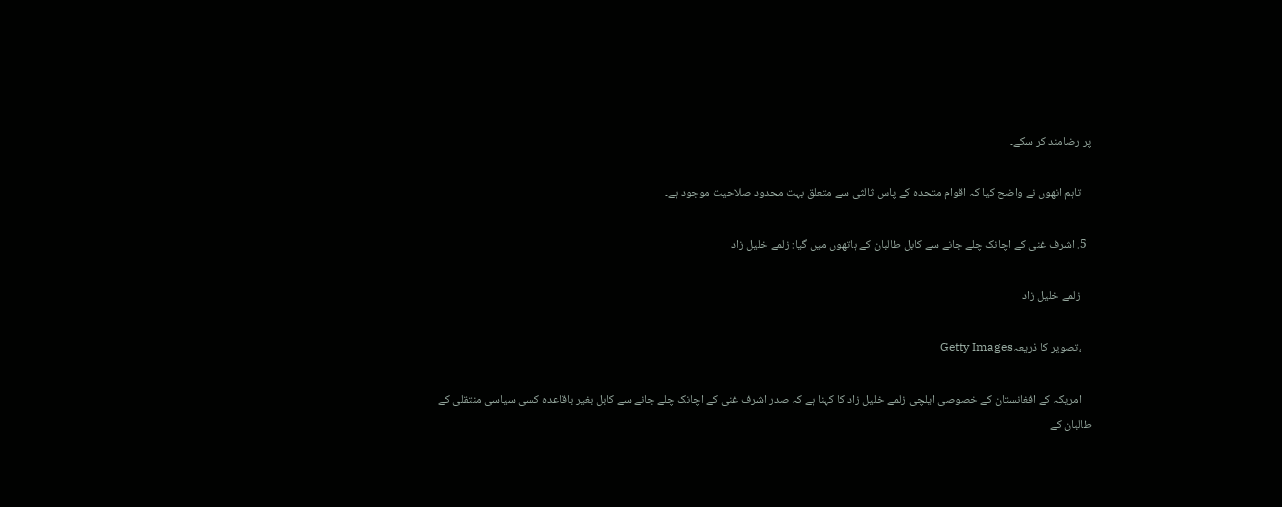پر رضامند کر سکے۔

    تاہم انھوں نے واضح کیا کہ اقوام متحدہ کے پاس ثالثی سے متعلق بہت محدود صلاحیت موجود ہے۔

  5. اشرف غنی کے اچانک چلے جانے سے کابل طالبان کے ہاتھوں میں گیا: زلمے خلیل زاد

    زلمے خلیل زاد

    ،تصویر کا ذریعہGetty Images

    امریکہ کے افغانستان کے خصوصی ایلچی زلمے خلیل زاد کا کہنا ہے کہ صدر اشرف غنی کے اچانک چلے جانے سے کابل بغیر باقاعدہ کسی سیاسی منتقلی کے طالبان کے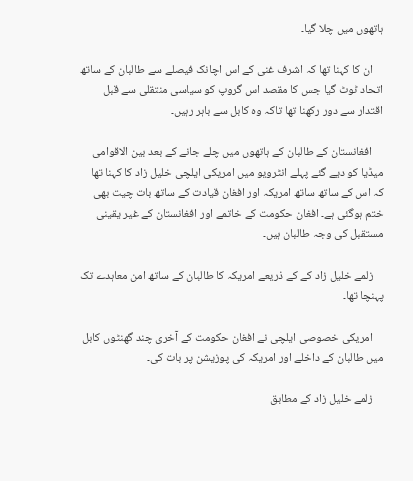ہاتھوں میں چلا گیا۔

    ان کا کہنا تھا کہ اشرف غنی کے اس اچانک فیصلے سے طالبان کے ساتھ اتحاد ٹوٹ گیا جس کا مقصد اس گروپ کو سیاسی منتقلی سے قبل اقتدار سے دور رکھنا تھا تاکہ وہ کابل سے باہر رہیں۔

    افغانستان کے طالبان کے ہاتھوں میں چلے جانے کے بعد بین الاقوامی میڈیا کو دیے گئے پہلے انٹرویو میں امریکی ایلچی خلیل زاد کا کہنا تھا کہ اس کے ساتھ ساتھ امریکہ اور افغان قیادت کے ساتھ بات چیت بھی ختم ہوگئی ہے۔ افغان حکومت کے خاتمے اور افغانستان کے غیر یقینی مستقبل کی وجہ طالبان ہیں۔

    زلمے خلیل زاد کے کے ذریعے امریکہ کا طالبان کے ساتھ امن معاہدے تک پہنچا تھا۔

    امریکی خصوصی ایلچی نے افغان حکومت کے آخری چند گھنٹوں کابل میں طالبان کے داخلے اور امریکہ کی پوزیشن پر بات کی۔

    زلمے خلیل زاد کے مطابق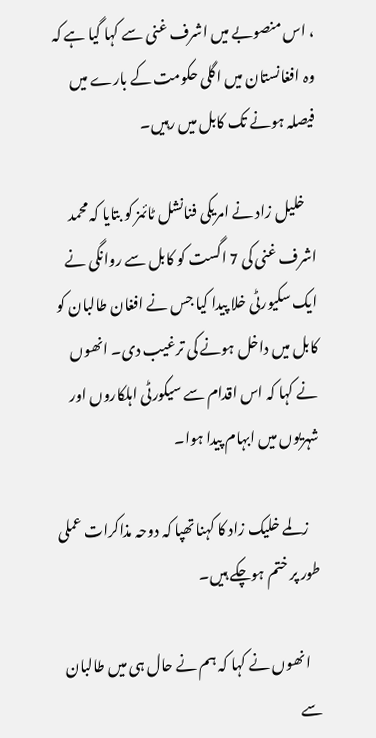، اس منصوبے میں اشرف غنی سے کہا گیا ہے کہ وہ افغانستان میں اگلی حکومت کے بارے میں فیصلہ ہونے تک کابل میں رہیں۔

    خلیل زاد نے امریکی فنانشل ٹائمز کو بتایا کہ محمد اشرف غنی کی 7 اگست کو کابل سے روانگی نے ایک سکیورٹی خلا پیدا کیا جس نے افغان طالبان کو کابل میں داخل ہونے کی ترغیب دی۔ انھوں نے کہا کہ اس اقدام سے سیکورٹی اہلکاروں اور شہریوں میں ابہام پیدا ہوا۔

    زلمے خلیک زاد کا کہنا تھپا کہ دوحہ مذاکرات عملی طور پر ختم ہوچکے ہیں۔

    انھوں نے کہا کہ ہم نے حال ہی میں طالبان سے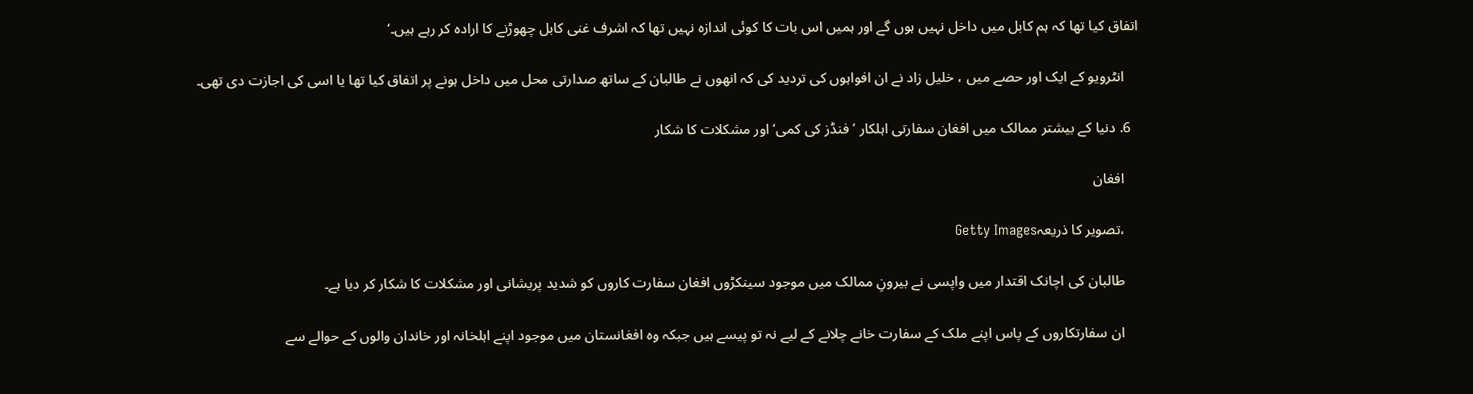اتفاق کیا تھا کہ ہم کابل میں داخل نہیں ہوں گے اور ہمیں اس بات کا کوئی اندازہ نہیں تھا کہ اشرف غنی کابل چھوڑنے کا ارادہ کر رہے ہیں۔‘

    انٹرویو کے ایک اور حصے میں ، خلیل زاد نے ان افواہوں کی تردید کی کہ انھوں نے طالبان کے ساتھ صدارتی محل میں داخل ہونے پر اتفاق کیا تھا یا اسی کی اجازت دی تھی۔

  6. دنیا کے بیشتر ممالک میں افغان سفارتی اہلکار ’فنڈز کی کمی‘ اور مشکلات کا شکار

    افغان

    ،تصویر کا ذریعہGetty Images

    طالبان کی اچانک اقتدار میں واپسی نے بیرونِ ممالک میں موجود سینکڑوں افغان سفارت کاروں کو شدید پریشانی اور مشکلات کا شکار کر دیا ہے۔

    ان سفارتکاروں کے پاس اپنے ملک کے سفارت خانے چلانے کے لیے نہ تو پیسے ہیں جبکہ وہ افغانستان میں موجود اپنے اہلخانہ اور خاندان والوں کے حوالے سے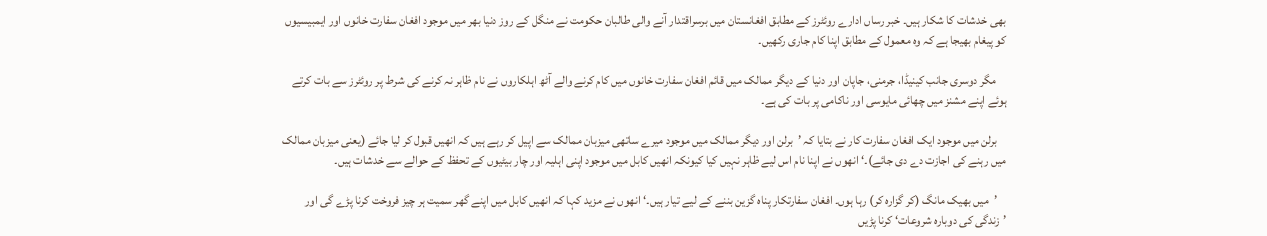بھی خدشات کا شکار ہیں۔ خبر رساں ادارے روئٹرز کے مطابق افغانستان میں برسراقتدار آنے والی طالبان حکومت نے منگل کے روز دنیا بھر میں موجود افغان سفارت خانوں اور ایمبیسیوں کو پیغام بھیجا ہے کہ وہ معمول کے مطابق اپنا کام جاری رکھیں۔

    مگر دوسری جانب کینیڈا، جرمنی، جاپان اور دنیا کے دیگر ممالک میں قائم افغان سفارت خانوں میں کام کرنے والے آٹھ اہلکاروں نے نام ظاہر نہ کرنے کی شرط پر روئٹرز سے بات کرتے ہوئے اپنے مشنز میں چھائی مایوسی اور ناکامی پر بات کی ہے۔

    برلن میں موجود ایک افغان سفارت کار نے بتایا کہ ’برلن اور دیگر ممالک میں موجود میرے ساتھی میزبان ممالک سے اپیل کر رہے ہیں کہ انھیں قبول کر لیا جائے (یعنی میزبان ممالک میں رہنے کی اجازت دے دی جائے)۔‘ انھوں نے اپنا نام اس لیے ظاہر نہیں کیا کیونکہ انھیں کابل میں موجود اپنی اہلیہ اور چار بیٹیوں کے تحفظ کے حوالے سے خدشات ہیں۔

    ’میں بھیک مانگ (کر گزارہ کر) رہا ہوں۔ افغان سفارتکار پناہ گزین بننے کے لیے تیار ہیں۔‘ انھوں نے مزید کہا کہ انھیں کابل میں اپنے گھر سمیت ہر چیز فروخت کرنا پڑے گی اور ’زندگی کی دوبارہ شروعات‘ کرنا پڑیں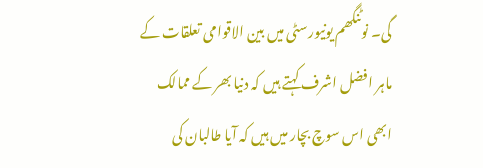گی۔ نوٹنگھم یونیورسٹی میں بین الاقوامی تعلقات کے ماہر افضل اشرف کہتے ہیں کہ دنیا بھر کے ممالک ابھی اس سوچ بچار میں ہیں کہ آیا طالبان کی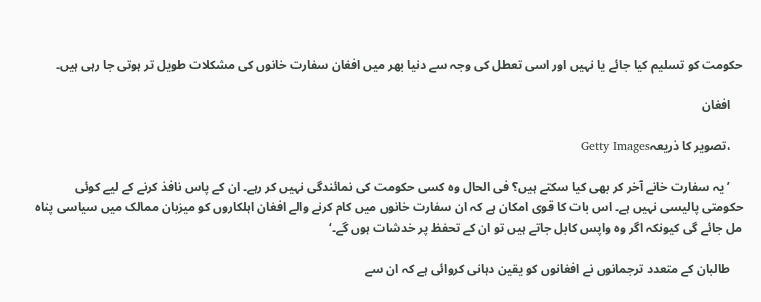حکومت کو تسلیم کیا جائے یا نہیں اور اسی تعطل کی وجہ سے دنیا بھر میں افغان سفارت خانوں کی مشکلات طویل تر ہوتی جا رہی ہیں۔

    افغان

    ،تصویر کا ذریعہGetty Images

    ’یہ سفارت خانے آخر کر بھی کیا سکتے ہیں؟ فی الحال وہ کسی حکومت کی نمائندگی نہیں کر رہے۔ ان کے پاس نافذ کرنے کے لیے کوئی حکومتی پالیسی نہیں ہے۔ اس بات کا قوی امکان ہے کہ ان سفارت خانوں میں کام کرنے والے افغان اہلکاروں کو میزبان ممالک میں سیاسی پناہ مل جائے گی کیونکہ اگر وہ واپس کابل جاتے ہیں تو ان کے تحفظ پر خدشات ہوں گے۔‘

    طالبان کے متعدد ترجمانوں نے افغانوں کو یقین دہانی کروائی ہے کہ ان سے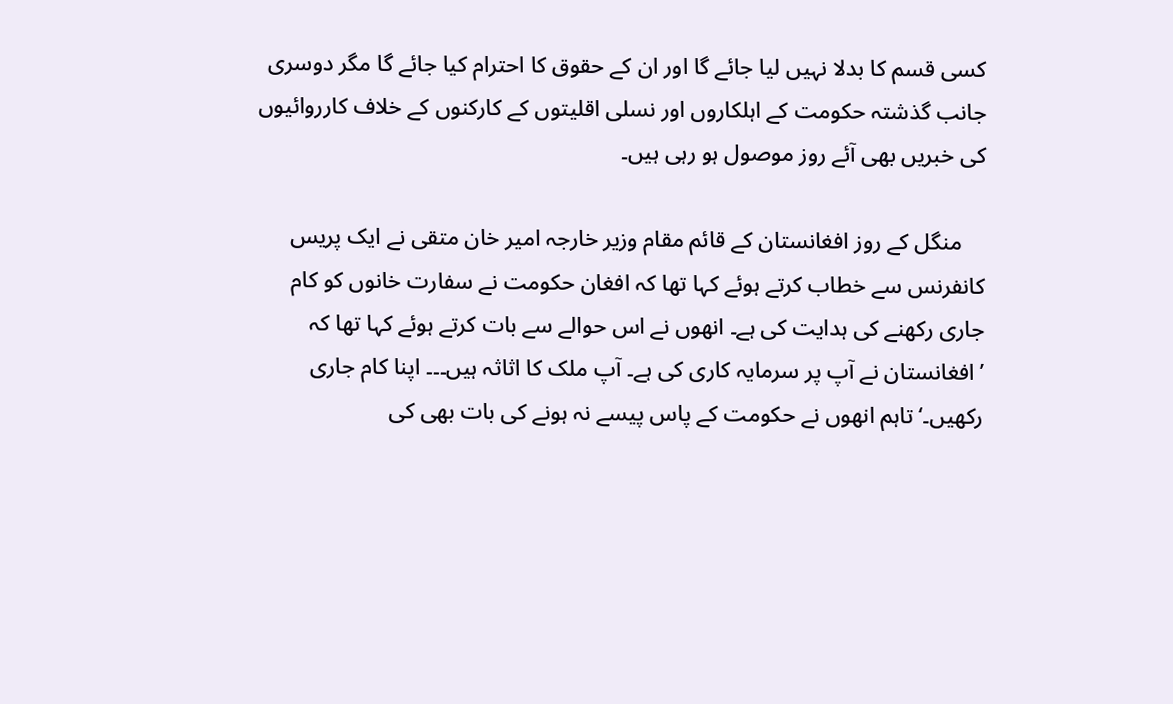کسی قسم کا بدلا نہیں لیا جائے گا اور ان کے حقوق کا احترام کیا جائے گا مگر دوسری جانب گذشتہ حکومت کے اہلکاروں اور نسلی اقلیتوں کے کارکنوں کے خلاف کارروائیوں کی خبریں بھی آئے روز موصول ہو رہی ہیں۔

    منگل کے روز افغانستان کے قائم مقام وزیر خارجہ امیر خان متقی نے ایک پریس کانفرنس سے خطاب کرتے ہوئے کہا تھا کہ افغان حکومت نے سفارت خانوں کو کام جاری رکھنے کی ہدایت کی ہے۔ انھوں نے اس حوالے سے بات کرتے ہوئے کہا تھا کہ ’افغانستان نے آپ پر سرمایہ کاری کی ہے۔ آپ ملک کا اثاثہ ہیں۔۔۔ اپنا کام جاری رکھیں۔‘ تاہم انھوں نے حکومت کے پاس پیسے نہ ہونے کی بات بھی کی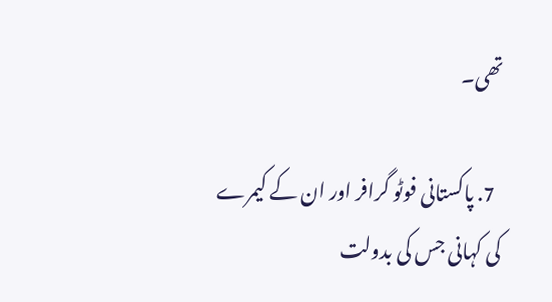تھی۔

  7. پاکستانی فوٹو گرافر اور ان کے کیمرے کی کہانی جس کی بدولت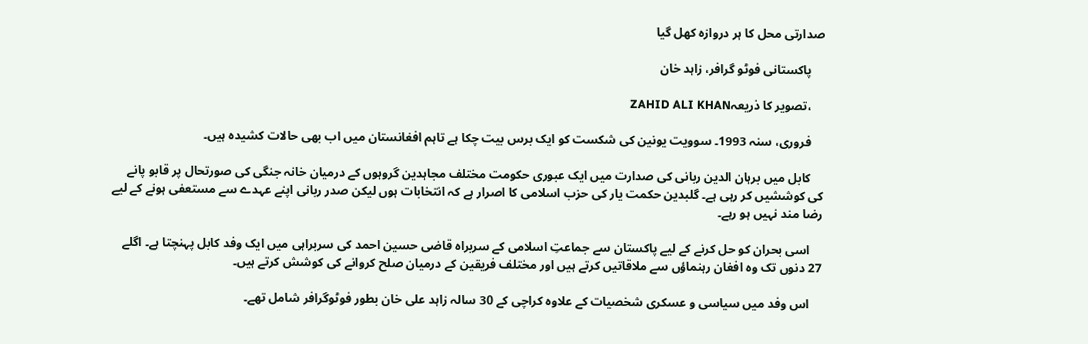صدارتی محل کا ہر دروازہ کھل گیا

    پاکستانی فوٹو گرافر، زاہد خان

    ،تصویر کا ذریعہZAHID ALI KHAN

    فروری، سنہ 1993۔ سوویت یونین کی شکست کو ایک برس بیت چکا ہے تاہم افغانستان میں اب بھی حالات کشیدہ ہیں۔

    کابل میں برہان الدین ربانی کی صدارت میں ایک عبوری حکومت مختلف مجاہدین گروہوں کے درمیان خانہ جنگی کی صورتحال پر قابو پانے کی کوششیں کر رہی ہے۔ گلبدین حکمت یار کی حزب اسلامی کا اصرار ہے کہ انتخابات ہوں لیکن صدر ربانی اپنے عہدے سے مستعفی ہونے کے لیے رضا مند نہیں ہو رہے۔

    اسی بحران کو حل کرنے کے لیے پاکستان سے جماعتِ اسلامی کے سربراہ قاضی حسین احمد کی سربراہی میں ایک وفد کابل پہنچتا ہے۔ اگلے 27 دنوں تک وہ افغان رہنماؤں سے ملاقاتیں کرتے ہیں اور مختلف فریقین کے درمیان صلح کروانے کی کوشش کرتے ہیں۔

    اس وفد میں سیاسی و عسکری شخصیات کے علاوہ کراچی کے 30 سالہ زاہد علی خان بطور فوٹوگرافر شامل تھے۔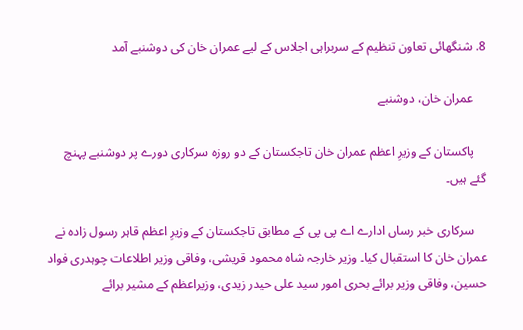8. شنگھائی تعاون تنظیم کے سربراہی اجلاس کے لیے عمران خان کی دوشنبے آمد

    عمران خان، دوشنبے

    پاکستان کے وزیرِ اعظم عمران خان تاجکستان کے دو روزہ سرکاری دورے پر دوشنبے پہنچ گئے ہیں۔

    سرکاری خبر رساں ادارے اے پی پی کے مطابق تاجکستان کے وزیرِ اعظم قاہر رسول زادہ نے عمران خان کا استقبال کیا۔ وزیر خارجہ شاہ محمود قریشی، وفاقی وزیر اطلاعات چوہدری فواد حسین، وفاقی وزیر برائے بحری امور سید علی حیدر زیدی، وزیراعظم کے مشیر برائے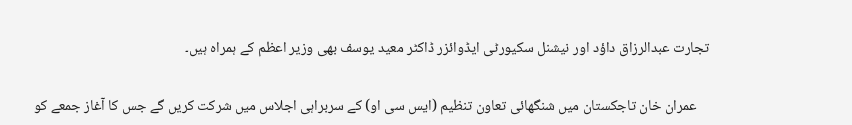تجارت عبدالرزاق داؤد اور نیشنل سکیورٹی ایڈوائزر ڈاکٹر معید یوسف بھی وزیر اعظم کے ہمراہ ہیں۔

    عمران خان تاجکستان میں شنگھائی تعاون تنظیم (ایس سی او) کے سربراہی اجلاس میں شرکت کریں گے جس کا آغاز جمعے کو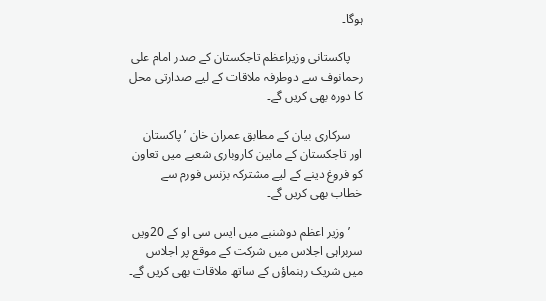ہوگا۔

    پاکستانی وزیراعظم تاجکستان کے صدر امام علی رحمانوف سے دوطرفہ ملاقات کے لیے صدارتی محل کا دورہ بھی کریں گے۔

    سرکاری بیان کے مطابق عمران خان ’پاکستان اور تاجکستان کے مابین کاروباری شعبے میں تعاون کو فروغ دینے کے لیے مشترکہ بزنس فورم سے خطاب بھی کریں گے۔

    ’وزیر اعظم دوشنبے میں ایس سی او کے 20ویں سربراہی اجلاس میں شرکت کے موقع پر اجلاس میں شریک رہنماؤں کے ساتھ ملاقات بھی کریں گے۔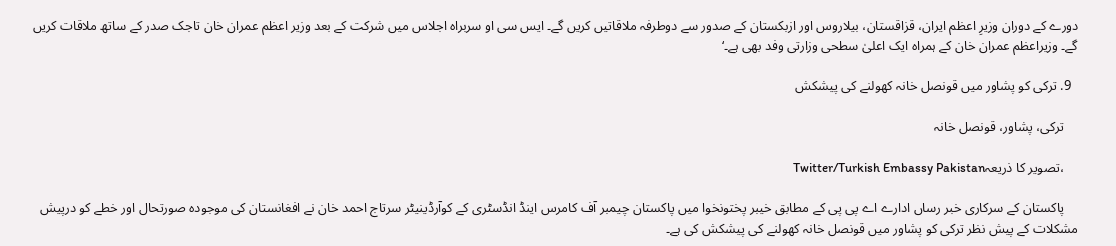دورے کے دوران وزیرِ اعظم ایران، قزاقستان، بیلاروس اور ازبکستان کے صدور سے دوطرفہ ملاقاتیں کریں گے۔ ایس سی او سربراہ اجلاس میں شرکت کے بعد وزیر اعظم عمران خان تاجک صدر کے ساتھ ملاقات کریں گے۔ وزیراعظم عمران خان کے ہمراہ ایک اعلیٰ سطحی وزارتی وفد بھی ہے۔‘

  9. ترکی کو پشاور میں قونصل خانہ کھولنے کی پیشکش

    ترکی، پشاور، قونصل خانہ

    ،تصویر کا ذریعہTwitter/Turkish Embassy Pakistan

    پاکستان کے سرکاری خبر رساں ادارے اے پی پی کے مطابق خیبر پختونخوا میں پاکستان چیمبر آف کامرس اینڈ انڈسٹری کے کوآرڈینیٹر سرتاج احمد خان نے افغانستان کی موجودہ صورتحال اور خطے کو درپیش مشکلات کے پیش نظر ترکی کو پشاور میں قونصل خانہ کھولنے کی پیشکش کی ہے۔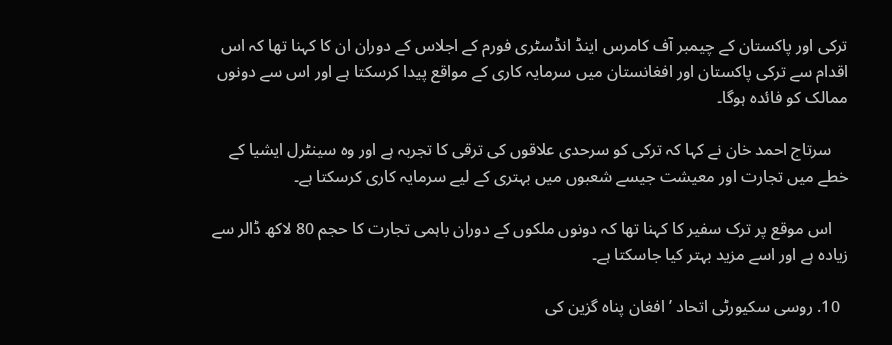ترکی اور پاکستان کے چیمبر آف کامرس اینڈ انڈسٹری فورم کے اجلاس کے دوران ان کا کہنا تھا کہ اس اقدام سے ترکی پاکستان اور افغانستان میں سرمایہ کاری کے مواقع پیدا کرسکتا ہے اور اس سے دونوں ممالک کو فائدہ ہوگا۔

    سرتاج احمد خان نے کہا کہ ترکی کو سرحدی علاقوں کی ترقی کا تجربہ ہے اور وہ سینٹرل ایشیا کے خطے میں تجارت اور معیشت جیسے شعبوں میں بہتری کے لیے سرمایہ کاری کرسکتا ہے۔

    اس موقع پر ترک سفیر کا کہنا تھا کہ دونوں ملکوں کے دوران باہمی تجارت کا حجم 80 لاکھ ڈالر سے زیادہ ہے اور اسے مزید بہتر کیا جاسکتا ہے۔

  10. روسی سکیورٹی اتحاد ’افغان پناہ گزین کی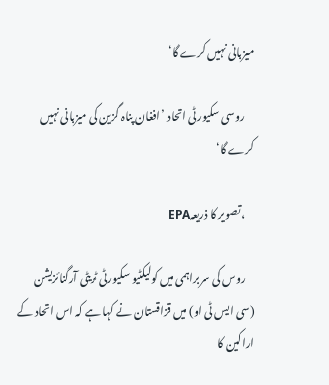میزبانی نہیں کرے گا‘

    روسی سکیورٹی اتحاد ’افغان پناہ گزین کی میزبانی نہیں کرے گا‘

    ،تصویر کا ذریعہEPA

    روس کی سربراہمی میں کولیکٹیو سکیورٹی ٹریٹی آرگنائزیشن (سی ایس ٹی او) میں قزاقستان نے کہا ہے کہ اس اتحاد کے اراکین کا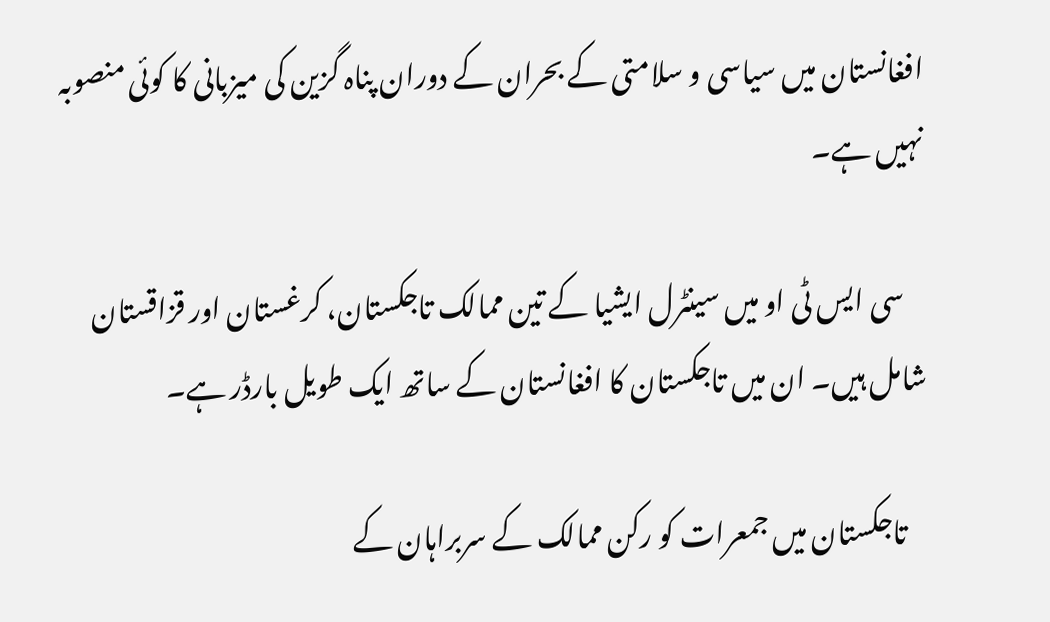افغانستان میں سیاسی و سلامتی کے بحران کے دوران پناہ گزین کی میزبانی کا کوئی منصوبہ نہیں ہے۔

    سی ایس ٹی او میں سینٹرل ایشیا کے تین ممالک تاجکستان، کرغستان اور قزاقستان شامل ہیں۔ ان میں تاجکستان کا افغانستان کے ساتھ ایک طویل بارڈر ہے۔

    تاجکستان میں جمعرات کو رکن ممالک کے سربراہان کے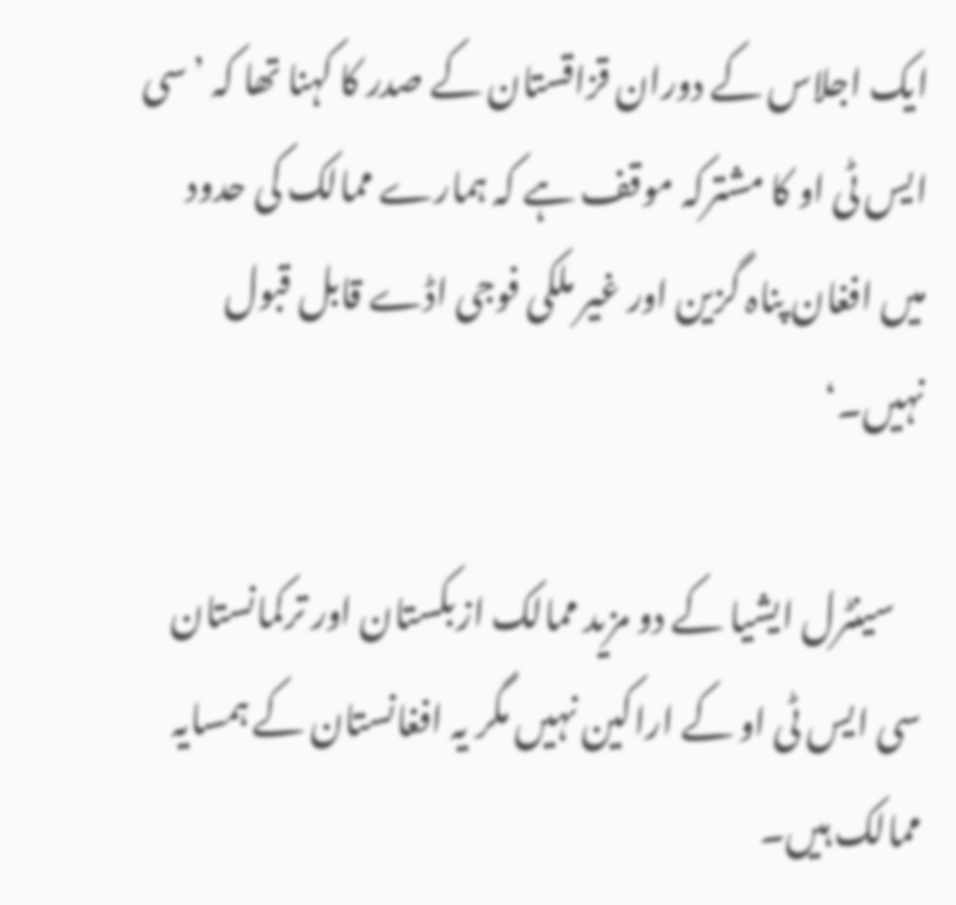ایک اجلاس کے دوران قزاقستان کے صدر کا کہنا تھا کہ ’سی ایس ٹی او کا مشترکہ موقف ہے کہ ہمارے ممالک کی حدود میں افغان پناہ گزین اور غیر ملکی فوجی اڈے قابل قبول نہیں۔‘

    سینٹرل ایشیا کے دو مزید ممالک ازبکستان اور ترکمانستان سی ایس ٹی او کے اراکین نہیں مگر یہ افغانستان کے ہمسایہ ممالک ہیں۔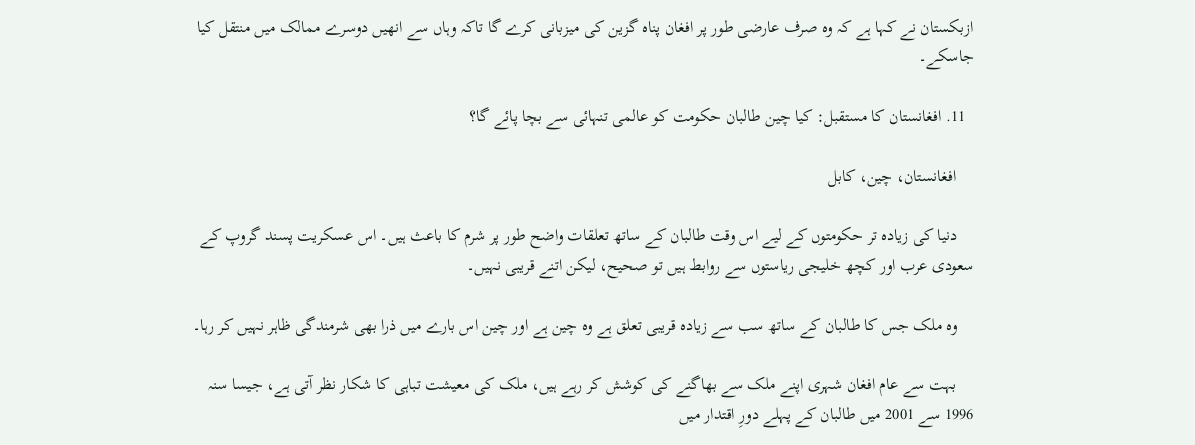ازبکستان نے کہا ہے کہ وہ صرف عارضی طور پر افغان پناہ گزین کی میزبانی کرے گا تاکہ وہاں سے انھیں دوسرے ممالک میں منتقل کیا جاسکے۔

  11. افغانستان کا مستقبل: کیا چین طالبان حکومت کو عالمی تنہائی سے بچا پائے گا؟

    افغانستان، چین، کابل

    دنیا کی زیادہ تر حکومتوں کے لیے اس وقت طالبان کے ساتھ تعلقات واضح طور پر شرم کا باعث ہیں۔ اس عسکریت پسند گروپ کے سعودی عرب اور کچھ خلیجی ریاستوں سے روابط ہیں تو صحیح، لیکن اتنے قریبی نہیں۔

    وہ ملک جس کا طالبان کے ساتھ سب سے زیادہ قریبی تعلق ہے وہ چین ہے اور چین اس بارے میں ذرا بھی شرمندگی ظاہر نہیں کر رہا۔

    بہت سے عام افغان شہری اپنے ملک سے بھاگنے کی کوشش کر رہے ہیں، ملک کی معیشت تباہی کا شکار نظر آتی ہے، جیسا سنہ 1996 سے 2001 میں طالبان کے پہلے دورِ اقتدار میں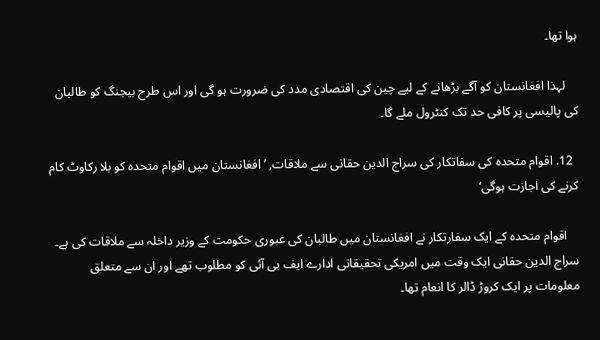ہوا تھا۔

    لہذا افغانستان کو آگے بڑھانے کے لیے چین کی اقتصادی مدد کی ضرورت ہو گی اور اس طرح بیجنگ کو طالبان کی پالیسی پر کافی حد تک کنٹرول ملے گا۔

  12. اقوام متحدہ کی سفاتکار کی سراج الدین حقانی سے ملاقات, ’افغانستان میں اقوام متحدہ کو بلا رکاوٹ کام کرنے کی اجازت ہوگی‘

    اقوام متحدہ کے ایک سفارتکار نے افغانستان میں طالبان کی عبوری حکومت کے وزیر داخلہ سے ملاقات کی ہے۔ سراج الدین حقانی ایک وقت میں امریکی تحقیقاتی ادارے ایف بی آئی کو مطلوب تھے اور ان سے متعلق معلومات پر ایک کروڑ ڈالر کا انعام تھا۔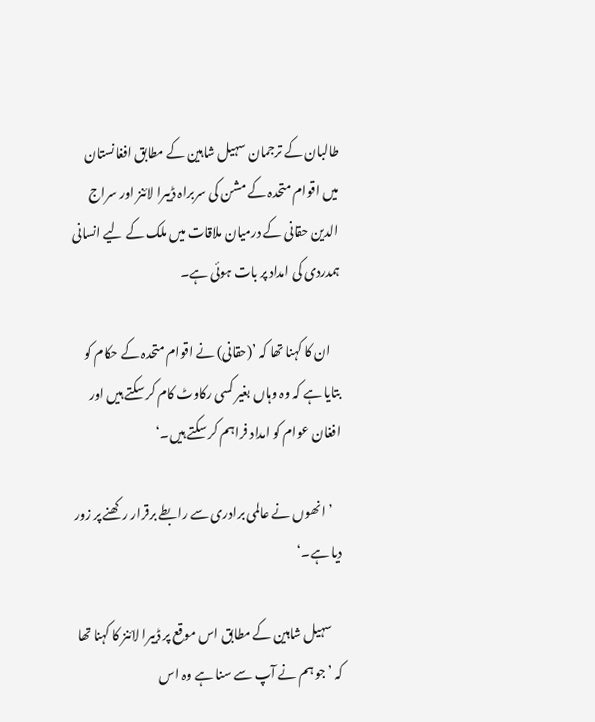طالبان کے ترجمان سہیل شاہین کے مطابق افغانستان میں اقوام متحدہ کے مشن کی سربراہ ڈیبرا لائنز اور سراج الدین حقانی کے درمیان ملاقات میں ملک کے لیے انسانی ہمدردی کی امداد پر بات ہوئی ہے۔

    ان کا کہنا تھا کہ ’(حقانی) نے اقوام متحدہ کے حکام کو بتایا ہے کہ وہ وہاں بغیر کسی رکاوٹ کام کر سکتے ہیں اور افغان عوام کو امداد فراہم کر سکتے ہیں۔‘

    ’انھوں نے عالمی برادری سے رابطے برقرار رکھنے پر زور دیا ہے۔‘

    سہیل شاہین کے مطابق اس موقع پر ڈیبرا لائنز کا کہنا تھا کہ ’جو ہم نے آپ سے سنا ہے وہ اس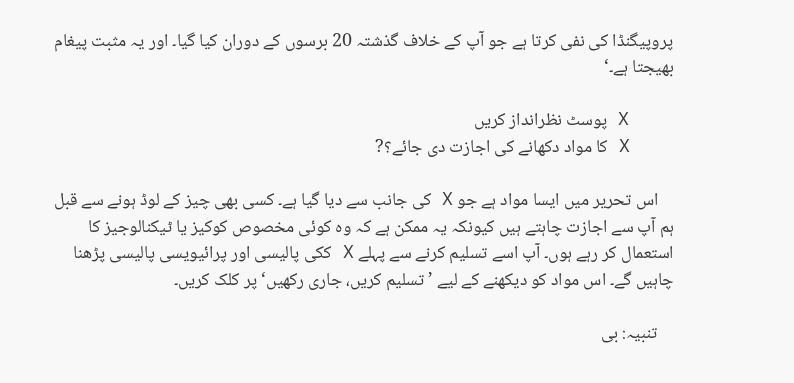پروپیگنڈا کی نفی کرتا ہے جو آپ کے خلاف گذشتہ 20 برسوں کے دوران کیا گیا۔ اور یہ مثبت پیغام بھیجتا ہے۔‘

    X پوسٹ نظرانداز کریں
    X کا مواد دکھانے کی اجازت دی جائے؟?

    اس تحریر میں ایسا مواد ہے جو X کی جانب سے دیا گیا ہے۔ کسی بھی چیز کے لوڈ ہونے سے قبل ہم آپ سے اجازت چاہتے ہیں کیونکہ یہ ممکن ہے کہ وہ کوئی مخصوص کوکیز یا ٹیکنالوجیز کا استعمال کر رہے ہوں۔ آپ اسے تسلیم کرنے سے پہلے X ککی پالیسی اور پرائیویسی پالیسی پڑھنا چاہیں گے۔ اس مواد کو دیکھنے کے لیے ’تسلیم کریں، جاری رکھیں‘ پر کلک کریں۔

    تنبیہ: بی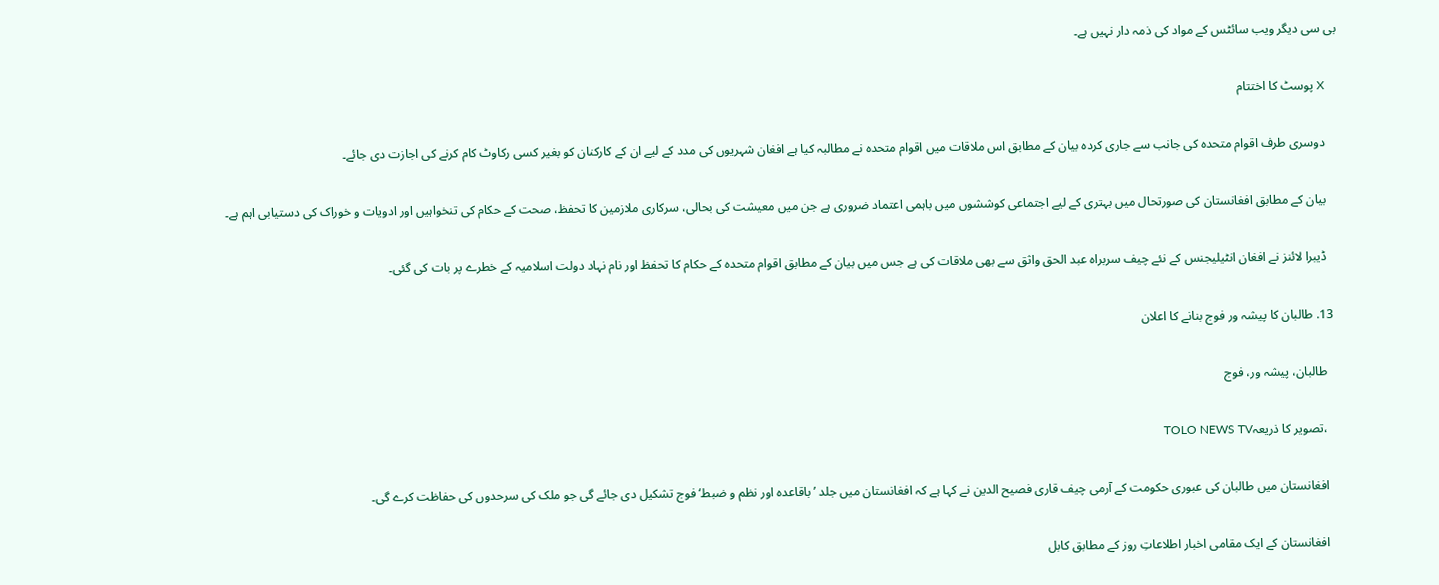بی سی دیگر ویب سائٹس کے مواد کی ذمہ دار نہیں ہے۔

    X پوسٹ کا اختتام

    دوسری طرف اقوام متحدہ کی جانب سے جاری کردہ بیان کے مطابق اس ملاقات میں اقوام متحدہ نے مطالبہ کیا ہے افغان شہریوں کی مدد کے لیے ان کے کارکنان کو بغیر کسی رکاوٹ کام کرنے کی اجازت دی جائے۔

    بیان کے مطابق افغانستان کی صورتحال میں بہتری کے لیے اجتماعی کوششوں میں باہمی اعتماد ضروری ہے جن میں معیشت کی بحالی، سرکاری ملازمین کا تحفظ، صحت کے حکام کی تنخواہیں اور ادویات و خوراک کی دستیابی اہم ہے۔

    ڈیبرا لائنز نے افغان انٹیلیجنس کے نئے چیف سربراہ عبد الحق واثق سے بھی ملاقات کی ہے جس میں بیان کے مطابق اقوام متحدہ کے حکام کا تحفظ اور نام نہاد دولت اسلامیہ کے خطرے پر بات کی گئی۔

  13. طالبان کا پیشہ ور فوج بنانے کا اعلان

    طالبان، پیشہ ور، فوج

    ،تصویر کا ذریعہTOLO NEWS TV

    افغانستان میں طالبان کی عبوری حکومت کے آرمی چیف قاری فصیح الدین نے کہا ہے کہ افغانستان میں جلد ’باقاعدہ اور نظم و ضبط‘ فوج تشکیل دی جائے گی جو ملک کی سرحدوں کی حفاظت کرے گی۔

    افغانستان کے ایک مقامی اخبار اطلاعاتِ روز کے مطابق کابل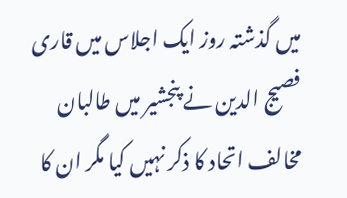میں گذشتہ روز ایک اجلاس میں قاری فصیج الدین نے پنجشیر میں طالبان مخالف اتحاد کا ذکر نہیں کیا مگر ان کا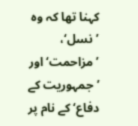کہنا تھا کہ وہ ’نسل‘، ’مزاحمت‘ اور ’جمہوریت کے دفاع‘ کے نام پر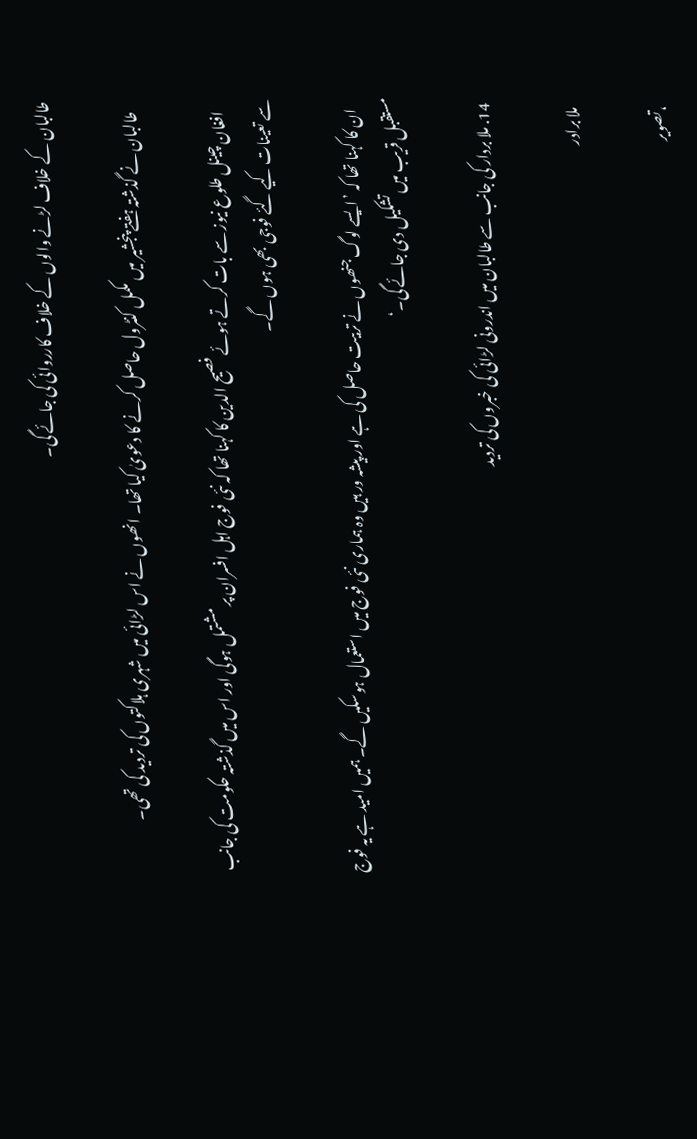طالبان کے خلاف لڑنے والوں کے خلاف کارروائی کی جائے گی۔

    طالبان نے گذشتہ ہفتے پنجشیر میں مکمل کنٹرول حاصل کرنے کا دعویٰ کیا تھا۔ انھوں نے اس لڑائی میں شہری ہلاکتوں کی تردید کی تھی۔

    افغان چینل طلوع نیوز سے بات کرتے ہوئے فصیح الدین کا کہنا تھا کہ نئی فوج اہل افسران پر مشتمل ہوگی اور اس میں گذشتہ حکومت کی جانب سے تعینات کیے گئے فوجی بھی ہوں گے۔

    ان کا کہنا تھا کہ ’ایسے لوگ جنھوں نے تربیت حاصل کی ہے اور پیشہ ور ہیں وہ ہماری نئی فوج میں استعمال ہوسکیں گے۔ ہمیں امید ہے یہ فوج مستقبل قریب میں تشکیل دی جائے گی۔‘

  14. ملا بردار کی جانب سے طالبان میں اندرونی لڑائی کی خبروں کی تردید

    ملا برادر

    ،تصویر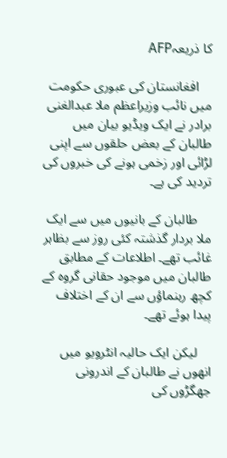کا ذریعہAFP

    افغانستان کی عبوری حکومت میں نائب وزیراعظم ملا عبدالغنی برادر نے ایک ویڈیو بیان میں طالبان کے بعض حلقوں سے اپنی لڑائی اور زخمی ہونے کی خبروں کی تردید کی ہے۔

    طالبان کے بانیوں میں سے ایک ملا بردار گذشتہ کئی روز سے بظاہر غائب تھے۔ اطلاعات کے مطابق طالبان میں موجود حقانی گروہ کے کچھ رہنماؤں سے ان کے اختلاف پیدا ہوئے تھے۔

    لیکن ایک حالیہ انٹرویو میں انھوں نے طالبان کے اندرونی جھگڑوں کی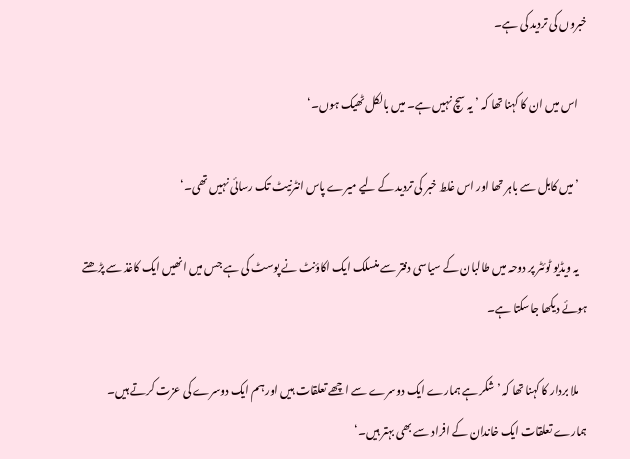خبروں کی تردید کی ہے۔

    اس میں ان کا کہنا تھا کہ ’یہ سچ نہیں ہے۔ میں بالکل ٹھیک ہوں۔‘

    ’میں کابل سے باہر تھا اور اس غلط خبر کی تردید کے لیے میرے پاس انٹرنیٹ تک رسائی نہیں تھی۔‘

    یہ ویڈیو ٹوئٹر پر دوحہ میں طالبان کے سیاسی دفتر سے منسلک ایک اکاؤنٹ نے پوسٹ کی ہے جس میں انھیں ایک کاغذ سے پڑھتے ہوئے دیکھا جاسکتا ہے۔

    ملا بردار کا کہنا تھا کہ ’شکر ہے ہمارے ایک دوسرے سے اچھے تعلقات ہیں اور ہم ایک دوسرے کی عزت کرتے ہیں۔ ہمارے تعلقات ایک خاندان کے افراد سے بھی بہتر ہیں۔‘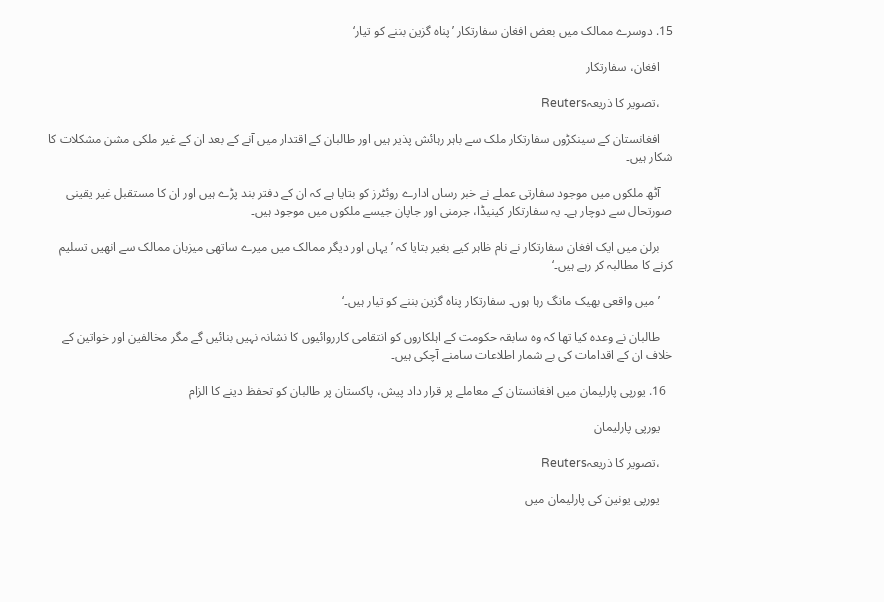15. دوسرے ممالک میں بعض افغان سفارتکار ’پناہ گزین بننے کو تیار‘

    افغان، سفارتکار

    ،تصویر کا ذریعہReuters

    افغانستان کے سینکڑوں سفارتکار ملک سے باہر رہائش پذیر ہیں اور طالبان کے اقتدار میں آنے کے بعد ان کے غیر ملکی مشن مشکلات کا شکار ہیں۔

    آٹھ ملکوں میں موجود سفارتی عملے نے خبر رساں ادارے روئٹرز کو بتایا ہے کہ ان کے دفتر بند پڑے ہیں اور ان کا مستقبل غیر یقینی صورتحال سے دوچار ہے۔ یہ سفارتکار کینیڈا، جرمنی اور جاپان جیسے ملکوں میں موجود ہیں۔

    برلن میں ایک افغان سفارتکار نے نام ظاہر کیے بغیر بتایا کہ ’یہاں اور دیگر ممالک میں میرے ساتھی میزبان ممالک سے انھیں تسلیم کرنے کا مطالبہ کر رہے ہیں۔‘

    ’میں واقعی بھیک مانگ رہا ہوں۔ سفارتکار پناہ گزین بننے کو تیار ہیں۔‘

    طالبان نے وعدہ کیا تھا کہ وہ سابقہ حکومت کے اہلکاروں کو انتقامی کارروائیوں کا نشانہ نہیں بنائیں گے مگر مخالفین اور خواتین کے خلاف ان کے اقدامات کی بے شمار اطلاعات سامنے آچکی ہیں۔

  16. یورپی پارلیمان میں افغانستان کے معاملے پر قرار داد پیش، پاکستان پر طالبان کو تحفظ دینے کا الزام

    یورپی پارلیمان

    ،تصویر کا ذریعہReuters

    یورپی یونین کی پارلیمان میں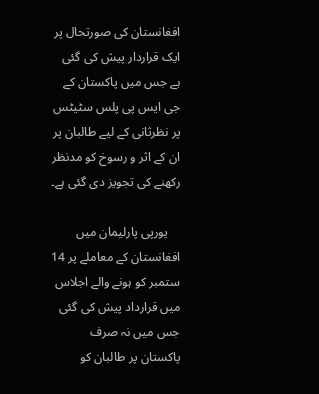افغانستان کی صورتحال پر ایک قراردار پیش کی گئی ہے جس میں پاکستان کے جی ایس پی پلس سٹیٹس پر نظرثانی کے لیے طالبان پر ان کے اثر و رسوخ کو مدنظر رکھنے کی تجویز دی گئی ہے۔

    یورپی پارلیمان میں افغانستان کے معاملے پر 14 ستمبر کو ہونے والے اجلاس میں قرارداد پیش کی گئی جس میں نہ صرف پاکستان پر طالبان کو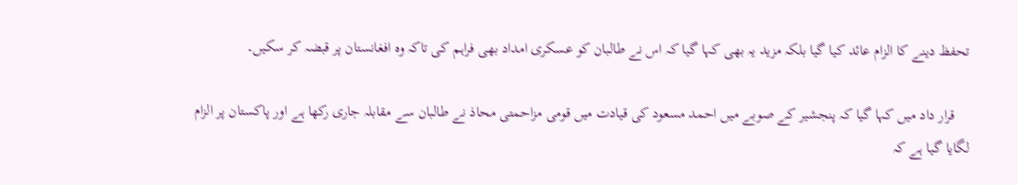تحفظ دینے کا الزام عائد کیا گیا بلکہ مزید یہ بھی کہا گیا کہ اس نے طالبان کو عسکری امداد بھی فراہم کی تاکہ وہ افغانستان پر قبضہ کر سکیں۔

    قرار داد میں کہا گیا کہ پنجشیر کے صوبے میں احمد مسعود کی قیادت میں قومی مزاحمتی محاذ نے طالبان سے مقابلہ جاری رکھا ہے اور پاکستان پر الزام لگایا گیا ہے کہ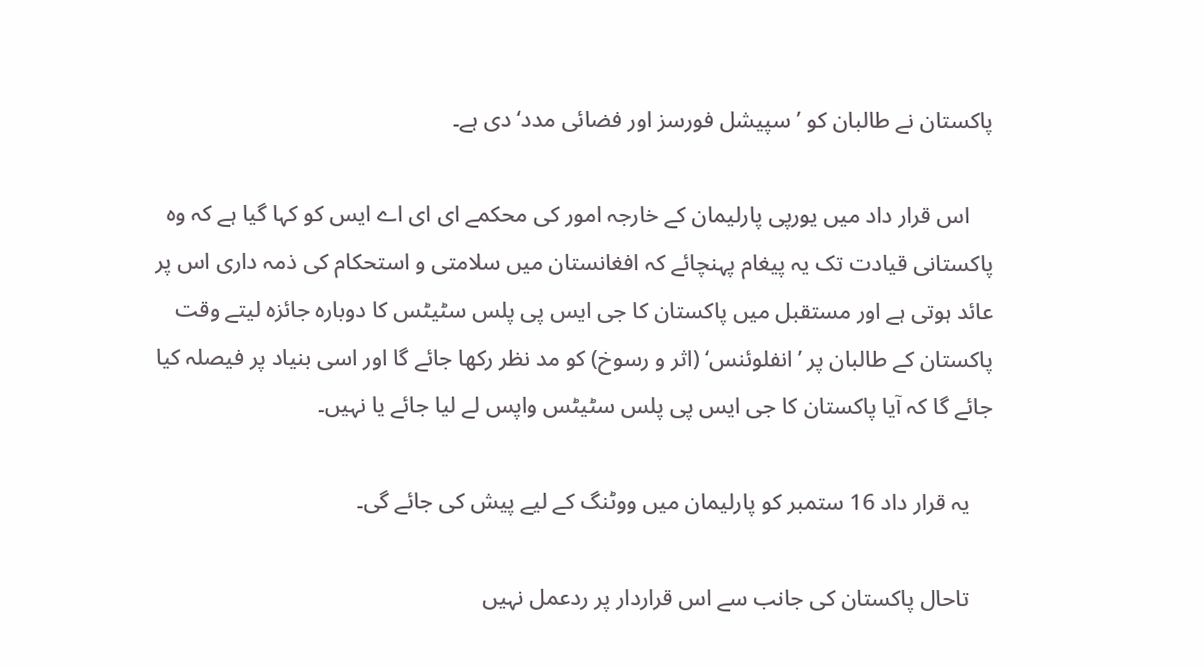پاکستان نے طالبان کو ’سپیشل فورسز اور فضائی مدد‘ دی ہے۔

    اس قرار داد میں یورپی پارلیمان کے خارجہ امور کی محکمے ای ای اے ایس کو کہا گیا ہے کہ وہ پاکستانی قیادت تک یہ پیغام پہنچائے کہ افغانستان میں سلامتی و استحکام کی ذمہ داری اس پر عائد ہوتی ہے اور مستقبل میں پاکستان کا جی ایس پی پلس سٹیٹس کا دوبارہ جائزہ لیتے وقت پاکستان کے طالبان پر ’انفلوئنس‘ (اثر و رسوخ) کو مد نظر رکھا جائے گا اور اسی بنیاد پر فیصلہ کیا جائے گا کہ آیا پاکستان کا جی ایس پی پلس سٹیٹس واپس لے لیا جائے یا نہیں۔

    یہ قرار داد 16 ستمبر کو پارلیمان میں ووٹنگ کے لیے پیش کی جائے گی۔

    تاحال پاکستان کی جانب سے اس قراردار پر ردعمل نہیں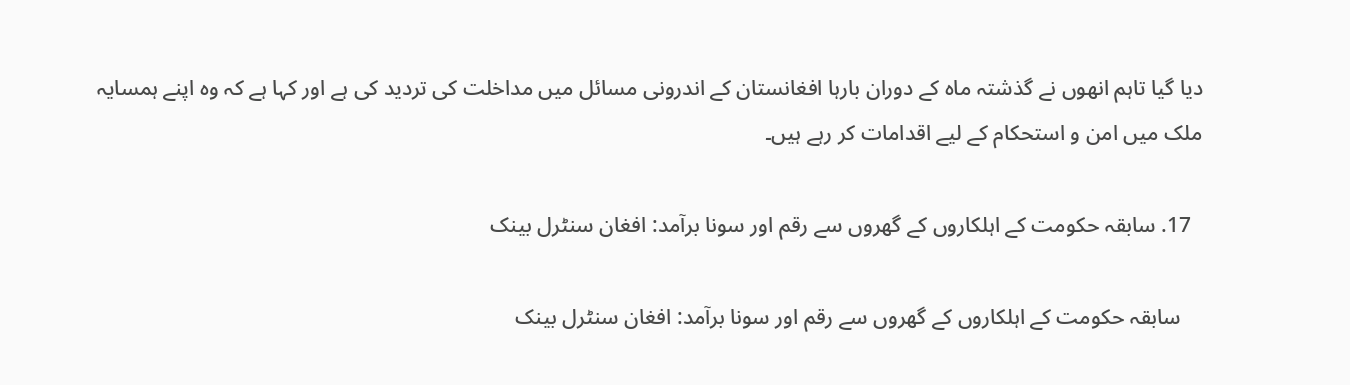دیا گیا تاہم انھوں نے گذشتہ ماہ کے دوران بارہا افغانستان کے اندرونی مسائل میں مداخلت کی تردید کی ہے اور کہا ہے کہ وہ اپنے ہمسایہ ملک میں امن و استحکام کے لیے اقدامات کر رہے ہیں۔

  17. سابقہ حکومت کے اہلکاروں کے گھروں سے رقم اور سونا برآمد: افغان سنٹرل بینک

    سابقہ حکومت کے اہلکاروں کے گھروں سے رقم اور سونا برآمد: افغان سنٹرل بینک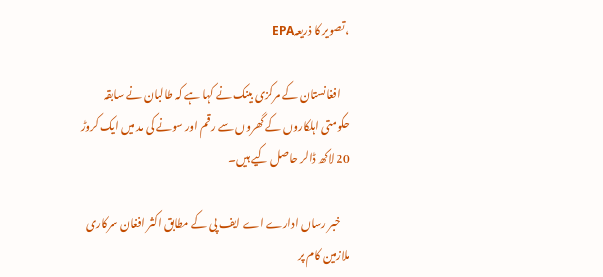،تصویر کا ذریعہEPA

    افغانستان کے مرکزی بینک نے کہا ہے کہ طالبان نے سابقہ حکومتی اہلکاروں کے گھروں سے رقم اور سونے کی مد میں ایک کروڑ 20 لاکھ ڈالر حاصل کیے ہیں۔

    خبر رساں ادارے اے ایف پی کے مطابق اکثر افغان سرکاری ملازمین کام پر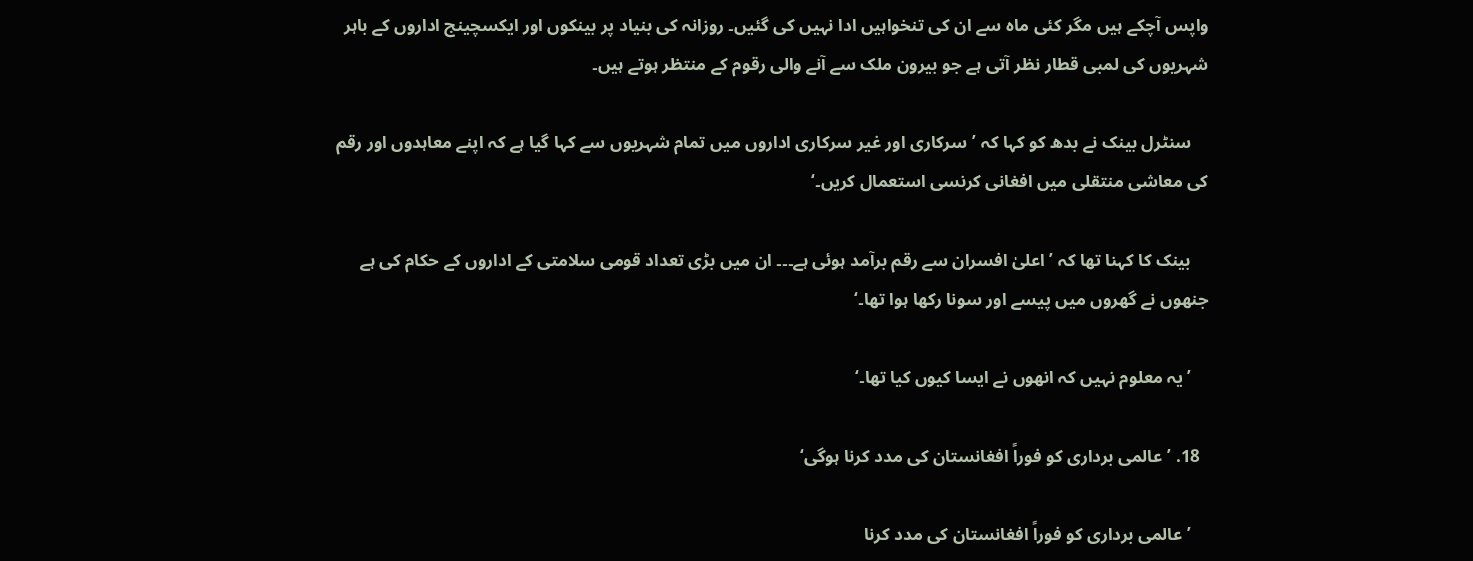واپس آچکے ہیں مگر کئی ماہ سے ان کی تنخواہیں ادا نہیں کی گئیں۔ روزانہ کی بنیاد پر بینکوں اور ایکسچینج اداروں کے باہر شہریوں کی لمبی قطار نظر آتی ہے جو بیرون ملک سے آنے والی رقوم کے منتظر ہوتے ہیں۔

    سنٹرل بینک نے بدھ کو کہا کہ ’سرکاری اور غیر سرکاری اداروں میں تمام شہریوں سے کہا گیا ہے کہ اپنے معاہدوں اور رقم کی معاشی منتقلی میں افغانی کرنسی استعمال کریں۔‘

    بینک کا کہنا تھا کہ ’اعلیٰ افسران سے رقم برآمد ہوئی ہے۔۔۔ ان میں بڑی تعداد قومی سلامتی کے اداروں کے حکام کی ہے جنھوں نے گھروں میں پیسے اور سونا رکھا ہوا تھا۔‘

    ’یہ معلوم نہیں کہ انھوں نے ایسا کیوں کیا تھا۔‘

  18. ’عالمی برداری کو فوراً افغانستان کی مدد کرنا ہوگی‘

    ’عالمی برداری کو فوراً افغانستان کی مدد کرنا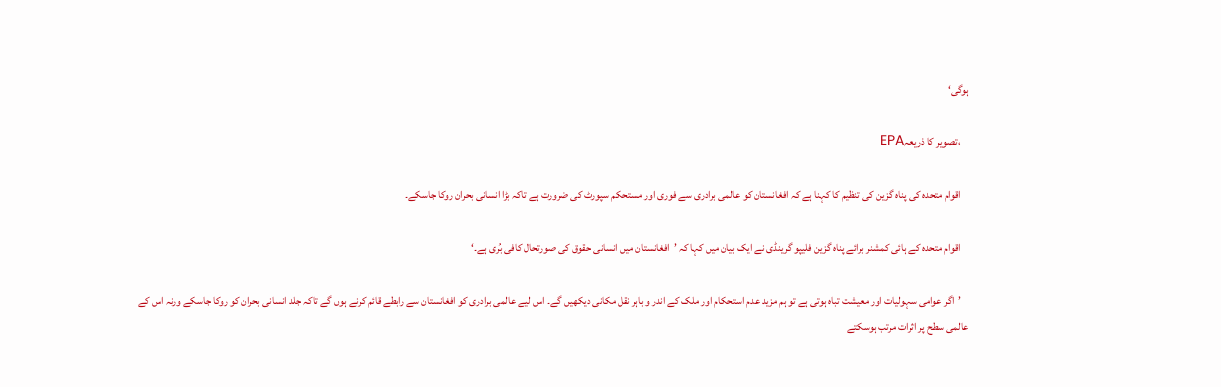ہوگی‘

    ،تصویر کا ذریعہEPA

    اقوام متحدہ کی پناہ گزین کی تنظیم کا کہنا ہے کہ افغانستان کو عالمی برادری سے فوری اور مستحکم سپورٹ کی ضرورت ہے تاکہ بڑا انسانی بحران روکا جاسکے۔

    اقوام متحدہ کے ہائی کمشنر برائے پناہ گزین فلیپو گرینڈی نے ایک بیان میں کہا کہ ’افغانستان میں انسانی حقوق کی صورتحال کافی بُری ہے۔‘

    ’اگر عوامی سہولیات اور معیشت تباہ ہوتی ہے تو ہم مزید عدم استحکام اور ملک کے اندر و باہر نقل مکانی دیکھیں گے۔ اس لیے عالمی برادری کو افغانستان سے رابطے قائم کرنے ہوں گے تاکہ جلد انسانی بحران کو روکا جاسکے ورنہ اس کے عالمی سطح پر اثرات مرتب ہوسکتے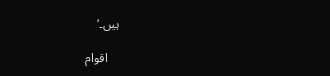ہیں۔‘

    اقوام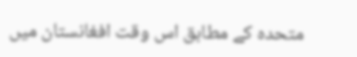متحدہ کے مطابق اس وقت افغانستان میں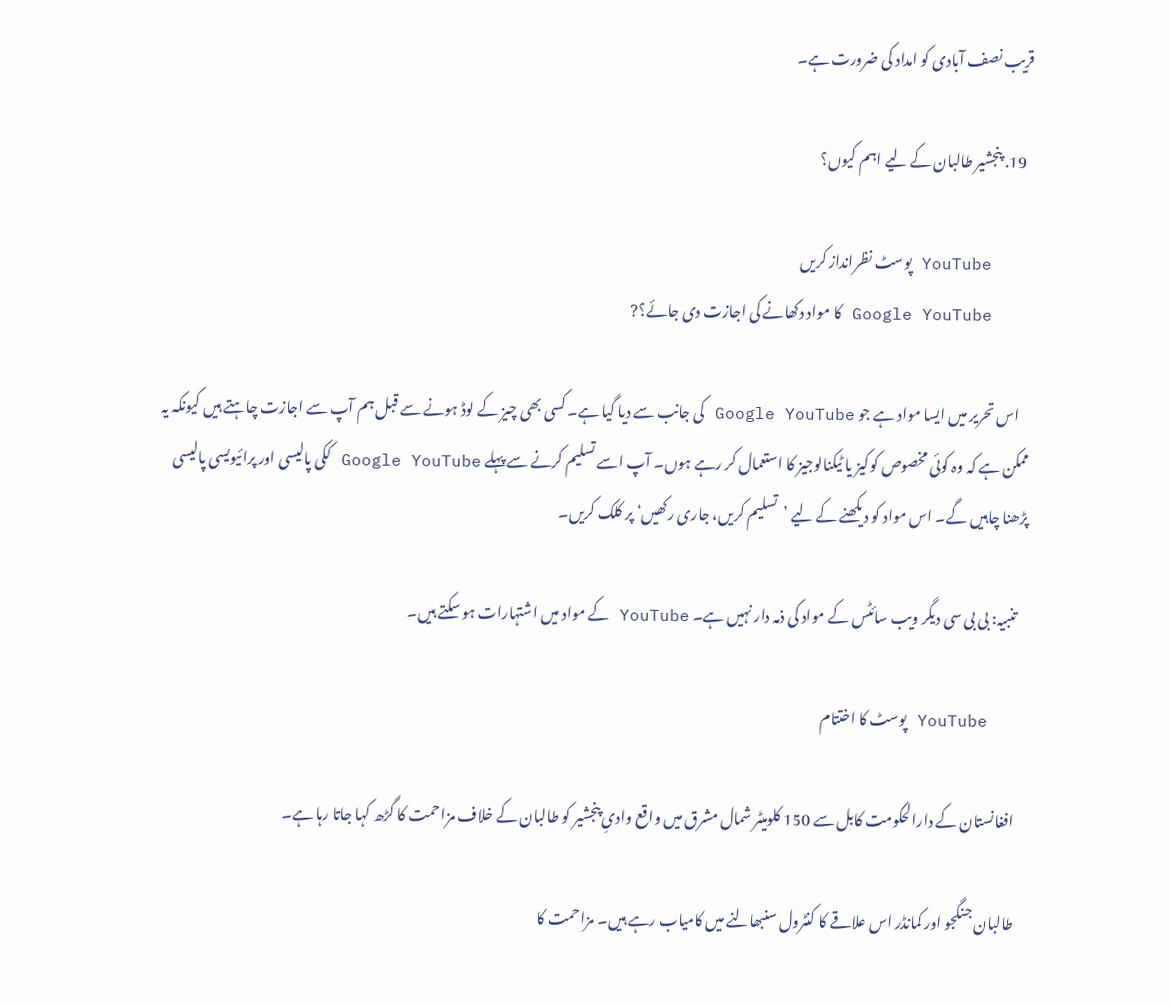قریب نصف آبادی کو امداد کی ضرورت ہے۔

  19. پنجشیر طالبان کے لیے اہم کیوں؟

    YouTube پوسٹ نظرانداز کریں
    Google YouTube کا مواد دکھانے کی اجازت دی جائے؟?

    اس تحریر میں ایسا مواد ہے جو Google YouTube کی جانب سے دیا گیا ہے۔ کسی بھی چیز کے لوڈ ہونے سے قبل ہم آپ سے اجازت چاہتے ہیں کیونکہ یہ ممکن ہے کہ وہ کوئی مخصوص کوکیز یا ٹیکنالوجیز کا استعمال کر رہے ہوں۔ آپ اسے تسلیم کرنے سے پہلے Google YouTube ککی پالیسی اور پرائیویسی پالیسی پڑھنا چاہیں گے۔ اس مواد کو دیکھنے کے لیے ’تسلیم کریں، جاری رکھیں‘ پر کلک کریں۔

    تنبیہ: بی بی سی دیگر ویب سائٹس کے مواد کی ذمہ دار نہیں ہے۔ YouTube کے مواد میں اشتہارات ہو سکتے ہیں۔

    YouTube پوسٹ کا اختتام

    افغانستان کے دارالحکومت کابل سے 150 کلومیٹر شمال مشرق میں واقع وادیِ پنجشیر کو طالبان کے خلاف مزاحمت کا گڑھ کہا جاتا رہا ہے۔

    طالبان جنگجو اور کمانڈر اس علاقے کا کنٹرول سنبھالنے میں کامیاب رہے ہیں۔ مزاحمت کا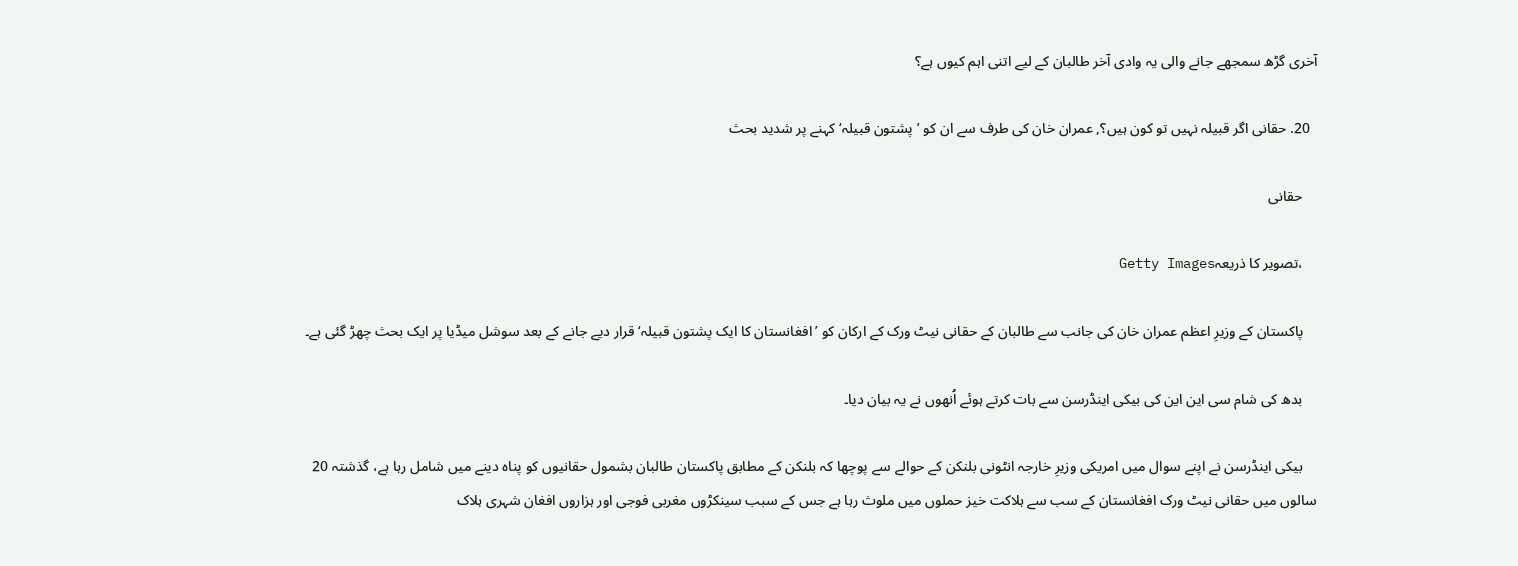آخری گڑھ سمجھے جانے والی یہ وادی آخر طالبان کے لیے اتنی اہم کیوں ہے؟

  20. حقانی اگر قبیلہ نہیں تو کون ہیں؟, عمران خان کی طرف سے ان کو ’پشتون قبیلہ‘ کہنے پر شدید بحث

    حقانی

    ،تصویر کا ذریعہGetty Images

    پاکستان کے وزیرِ اعظم عمران خان کی جانب سے طالبان کے حقانی نیٹ ورک کے ارکان کو ’افغانستان کا ایک پشتون قبیلہ‘ قرار دیے جانے کے بعد سوشل میڈیا پر ایک بحث چھڑ گئی ہے۔

    بدھ کی شام سی این این کی بیکی اینڈرسن سے بات کرتے ہوئے اُنھوں نے یہ بیان دیا۔

    بیکی اینڈرسن نے اپنے سوال میں امریکی وزیرِ خارجہ انٹونی بلنکن کے حوالے سے پوچھا کہ بلنکن کے مطابق پاکستان طالبان بشمول حقانیوں کو پناہ دینے میں شامل رہا ہے، گذشتہ 20 سالوں میں حقانی نیٹ ورک افغانستان کے سب سے ہلاکت خیز حملوں میں ملوث رہا ہے جس کے سبب سینکڑوں مغربی فوجی اور ہزاروں افغان شہری ہلاک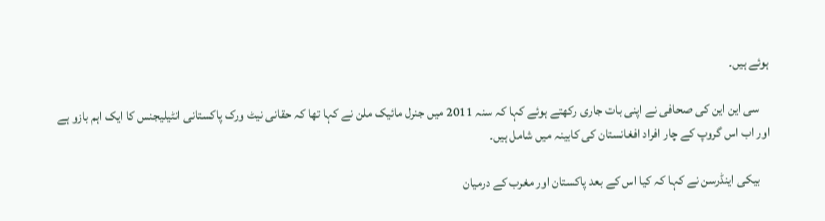ہوئے ہیں۔

    سی این این کی صحافی نے اپنی بات جاری رکھتے ہوئے کہا کہ سنہ 2011 میں جنرل مائیک ملن نے کہا تھا کہ حقانی نیٹ ورک پاکستانی انٹیلیجنس کا ایک اہم بازو ہے اور اب اس گروپ کے چار افراد افغانستان کی کابینہ میں شامل ہیں۔

    بیکی اینڈرسن نے کہا کہ کیا اس کے بعد پاکستان اور مغرب کے درمیان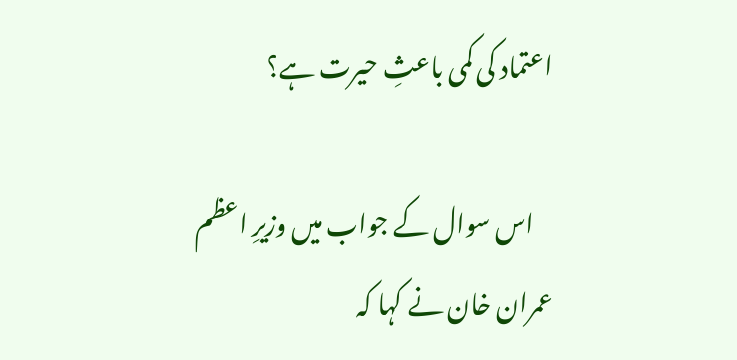اعتماد کی کمی باعثِ حیرت ہے؟

    اس سوال کے جواب میں وزیرِ اعظم عمران خان نے کہا کہ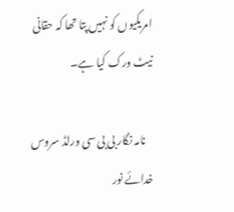امریکیوں کو نہیں پتا تھا کہ حقانی نیٹ ورک کیا ہے۔

    نامہ نگار بی بی سی ورلڈ سروس خدائے نور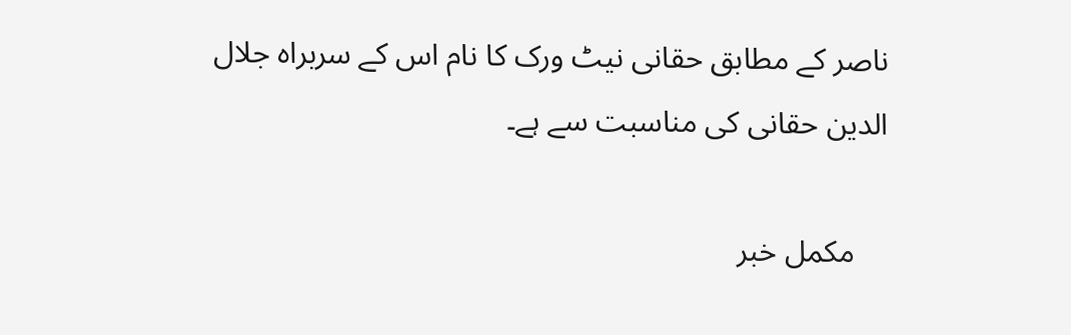ناصر کے مطابق حقانی نیٹ ورک کا نام اس کے سربراہ جلال الدین حقانی کی مناسبت سے ہے۔

    مکمل خبر